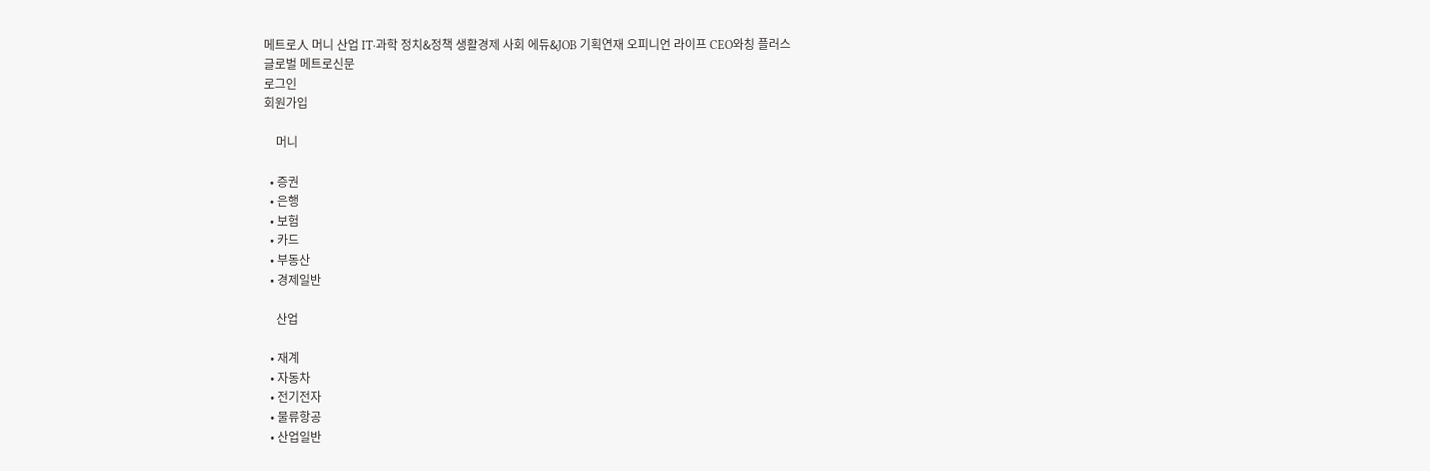메트로人 머니 산업 IT·과학 정치&정책 생활경제 사회 에듀&JOB 기획연재 오피니언 라이프 CEO와칭 플러스
글로벌 메트로신문
로그인
회원가입

    머니

  • 증권
  • 은행
  • 보험
  • 카드
  • 부동산
  • 경제일반

    산업

  • 재계
  • 자동차
  • 전기전자
  • 물류항공
  • 산업일반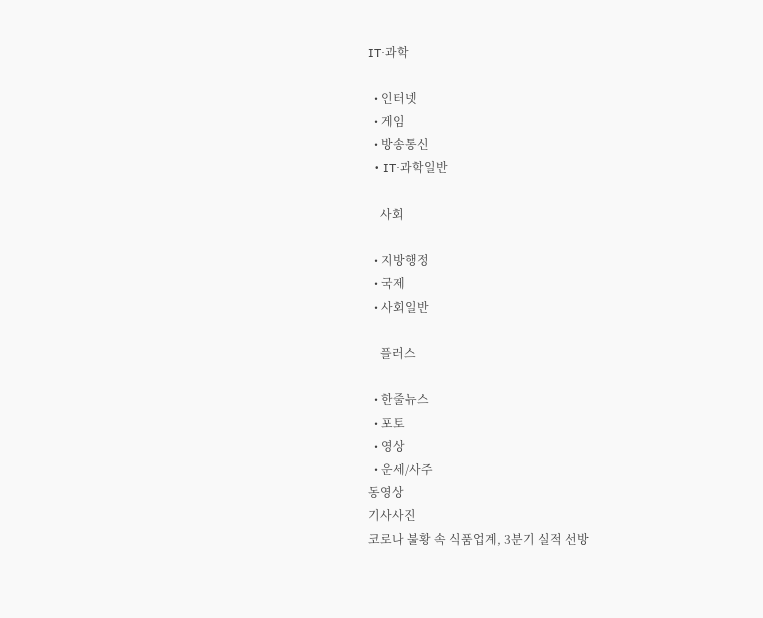IT·과학

  • 인터넷
  • 게임
  • 방송통신
  • IT·과학일반

    사회

  • 지방행정
  • 국제
  • 사회일반

    플러스

  • 한줄뉴스
  • 포토
  • 영상
  • 운세/사주
동영상
기사사진
코로나 불황 속 식품업계, 3분기 실적 선방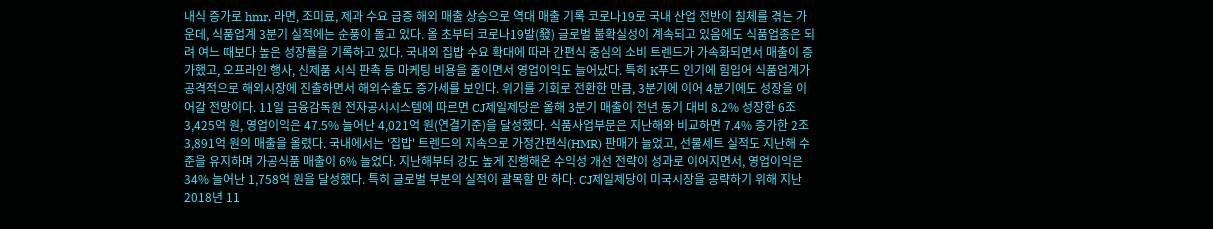내식 증가로 hmr, 라면, 조미료, 제과 수요 급증 해외 매출 상승으로 역대 매출 기록 코로나19로 국내 산업 전반이 침체를 겪는 가운데, 식품업계 3분기 실적에는 순풍이 돌고 있다. 올 초부터 코로나19발(發) 글로벌 불확실성이 계속되고 있음에도 식품업종은 되려 여느 때보다 높은 성장률을 기록하고 있다. 국내외 집밥 수요 확대에 따라 간편식 중심의 소비 트렌드가 가속화되면서 매출이 증가했고, 오프라인 행사, 신제품 시식 판촉 등 마케팅 비용을 줄이면서 영업이익도 늘어났다. 특히 K푸드 인기에 힘입어 식품업계가 공격적으로 해외시장에 진출하면서 해외수출도 증가세를 보인다. 위기를 기회로 전환한 만큼, 3분기에 이어 4분기에도 성장을 이어갈 전망이다. 11일 금융감독원 전자공시시스템에 따르면 CJ제일제당은 올해 3분기 매출이 전년 동기 대비 8.2% 성장한 6조 3,425억 원, 영업이익은 47.5% 늘어난 4,021억 원(연결기준)을 달성했다. 식품사업부문은 지난해와 비교하면 7.4% 증가한 2조 3,891억 원의 매출을 올렸다. 국내에서는 '집밥' 트렌드의 지속으로 가정간편식(HMR) 판매가 늘었고, 선물세트 실적도 지난해 수준을 유지하며 가공식품 매출이 6% 늘었다. 지난해부터 강도 높게 진행해온 수익성 개선 전략이 성과로 이어지면서, 영업이익은 34% 늘어난 1,758억 원을 달성했다. 특히 글로벌 부분의 실적이 괄목할 만 하다. CJ제일제당이 미국시장을 공략하기 위해 지난 2018년 11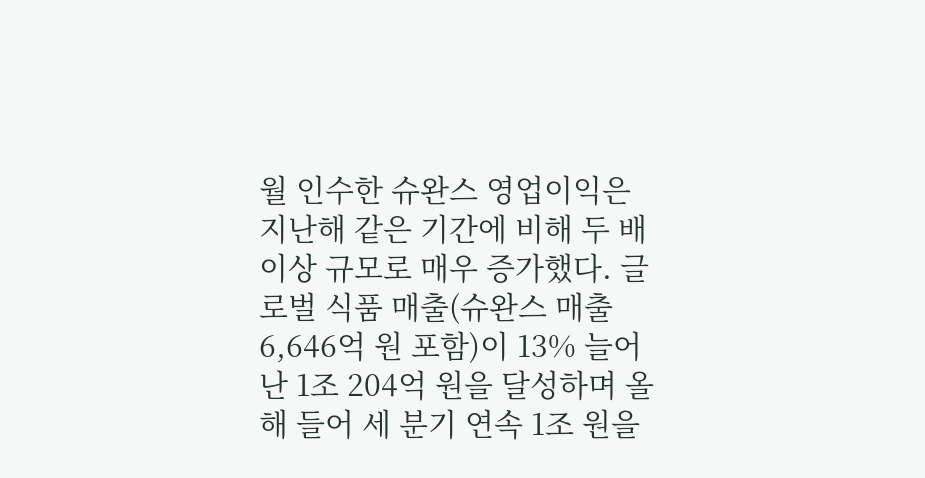월 인수한 슈완스 영업이익은 지난해 같은 기간에 비해 두 배 이상 규모로 매우 증가했다. 글로벌 식품 매출(슈완스 매출 6,646억 원 포함)이 13% 늘어난 1조 204억 원을 달성하며 올해 들어 세 분기 연속 1조 원을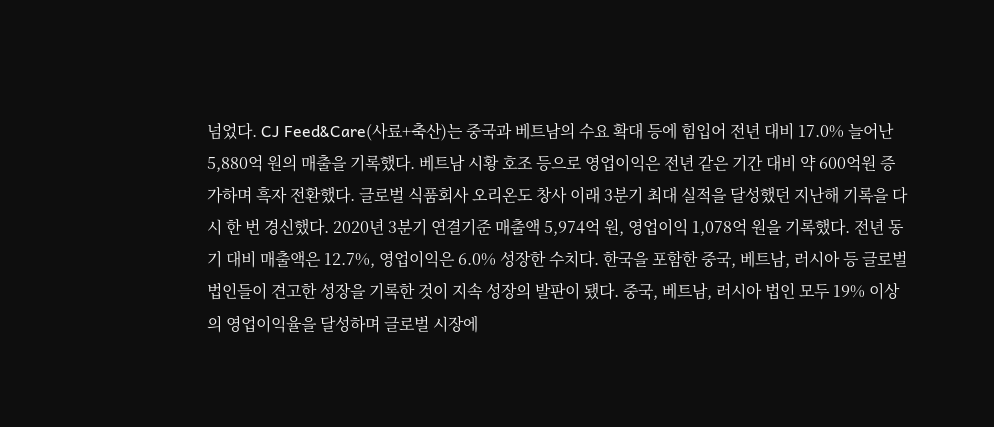넘었다. CJ Feed&Care(사료+축산)는 중국과 베트남의 수요 확대 등에 힘입어 전년 대비 17.0% 늘어난 5,880억 원의 매출을 기록했다. 베트남 시황 호조 등으로 영업이익은 전년 같은 기간 대비 약 600억원 증가하며 흑자 전환했다. 글로벌 식품회사 오리온도 창사 이래 3분기 최대 실적을 달성했던 지난해 기록을 다시 한 번 경신했다. 2020년 3분기 연결기준 매출액 5,974억 원, 영업이익 1,078억 원을 기록했다. 전년 동기 대비 매출액은 12.7%, 영업이익은 6.0% 성장한 수치다. 한국을 포함한 중국, 베트남, 러시아 등 글로벌 법인들이 견고한 성장을 기록한 것이 지속 성장의 발판이 됐다. 중국, 베트남, 러시아 법인 모두 19% 이상의 영업이익율을 달성하며 글로벌 시장에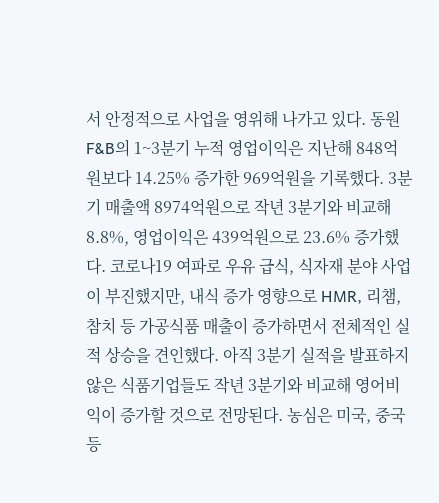서 안정적으로 사업을 영위해 나가고 있다. 동원F&B의 1~3분기 누적 영업이익은 지난해 848억원보다 14.25% 증가한 969억원을 기록했다. 3분기 매출액 8974억원으로 작년 3분기와 비교해 8.8%, 영업이익은 439억원으로 23.6% 증가했다. 코로나19 여파로 우유 급식, 식자재 분야 사업이 부진했지만, 내식 증가 영향으로 HMR, 리챔, 참치 등 가공식품 매출이 증가하면서 전체적인 실적 상승을 견인했다. 아직 3분기 실적을 발표하지 않은 식품기업들도 작년 3분기와 비교해 영어비익이 증가할 것으로 전망된다. 농심은 미국, 중국 등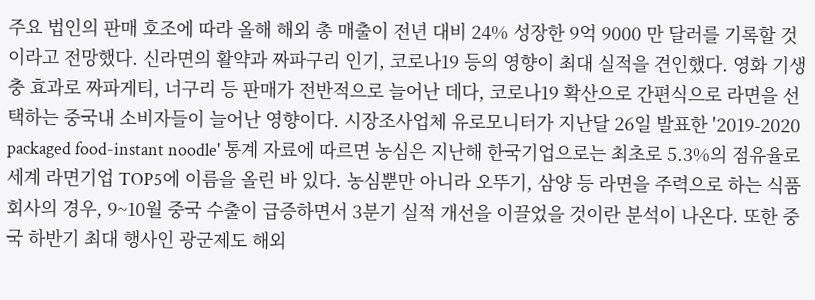주요 법인의 판매 호조에 따라 올해 해외 총 매출이 전년 대비 24% 성장한 9억 9000 만 달러를 기록할 것이라고 전망했다. 신라면의 활약과 짜파구리 인기, 코로나19 등의 영향이 최대 실적을 견인했다. 영화 기생충 효과로 짜파게티, 너구리 등 판매가 전반적으로 늘어난 데다, 코로나19 확산으로 간편식으로 라면을 선택하는 중국내 소비자들이 늘어난 영향이다. 시장조사업체 유로모니터가 지난달 26일 발표한 '2019-2020 packaged food-instant noodle' 통계 자료에 따르면 농심은 지난해 한국기업으로는 최초로 5.3%의 점유율로 세계 라면기업 TOP5에 이름을 올린 바 있다. 농심뿐만 아니라 오뚜기, 삼양 등 라면을 주력으로 하는 식품회사의 경우, 9~10월 중국 수출이 급증하면서 3분기 실적 개선을 이끌었을 것이란 분석이 나온다. 또한 중국 하반기 최대 행사인 광군제도 해외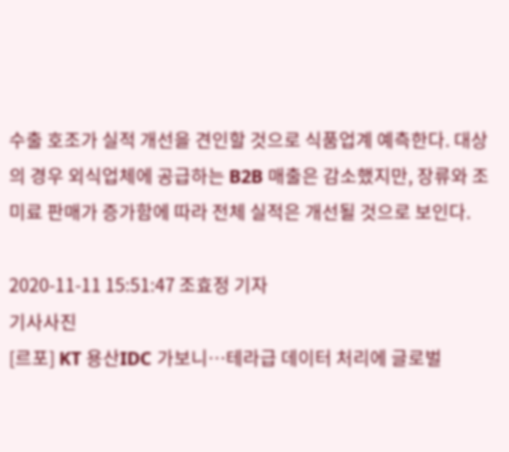수출 호조가 실적 개선을 견인할 것으로 식품업계 예측한다. 대상의 경우 외식업체에 공급하는 B2B 매출은 감소했지만, 장류와 조미료 판매가 증가함에 따라 전체 실적은 개선될 것으로 보인다.

2020-11-11 15:51:47 조효정 기자
기사사진
[르포] KT 용산IDC 가보니…테라급 데이터 처리에 글로벌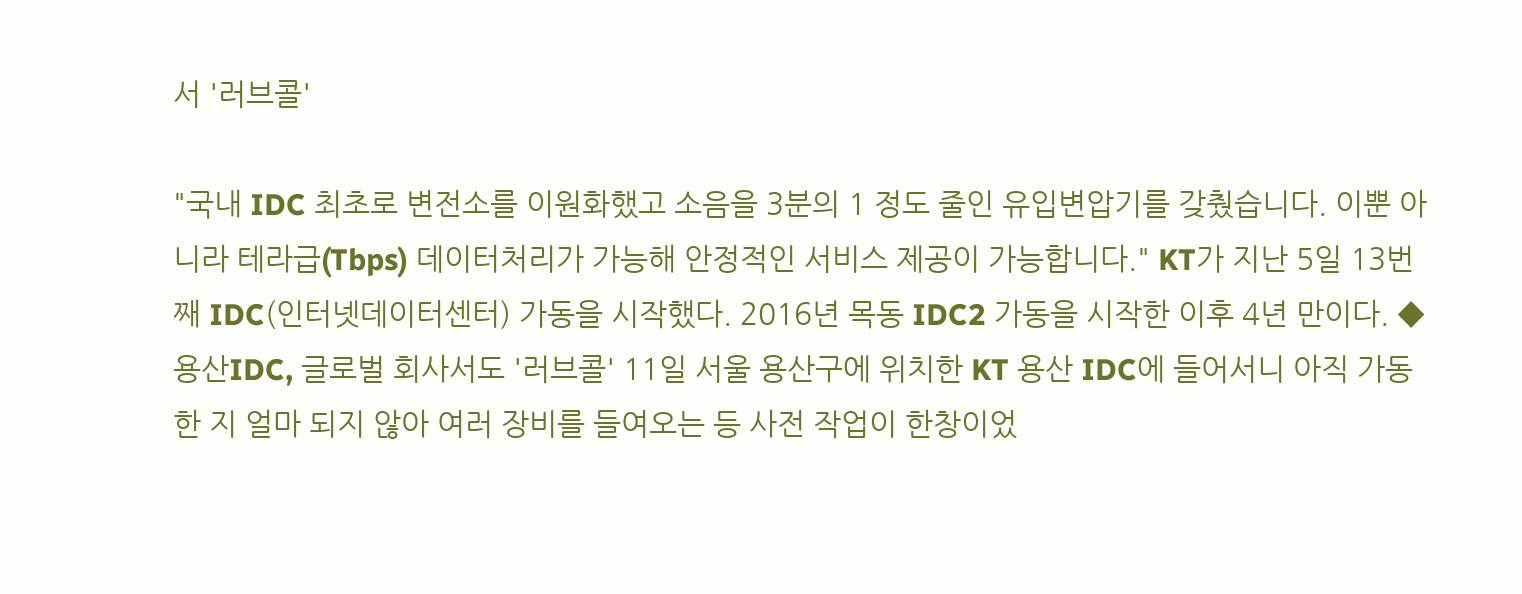서 '러브콜'

"국내 IDC 최초로 변전소를 이원화했고 소음을 3분의 1 정도 줄인 유입변압기를 갖췄습니다. 이뿐 아니라 테라급(Tbps) 데이터처리가 가능해 안정적인 서비스 제공이 가능합니다." KT가 지난 5일 13번째 IDC(인터넷데이터센터) 가동을 시작했다. 2016년 목동 IDC2 가동을 시작한 이후 4년 만이다. ◆용산IDC, 글로벌 회사서도 '러브콜' 11일 서울 용산구에 위치한 KT 용산 IDC에 들어서니 아직 가동한 지 얼마 되지 않아 여러 장비를 들여오는 등 사전 작업이 한창이었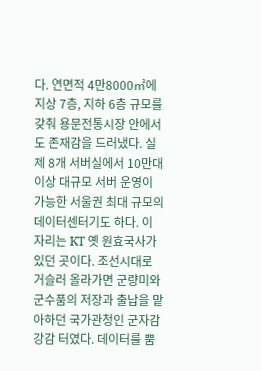다. 연면적 4만8000㎡에 지상 7층, 지하 6층 규모를 갖춰 용문전통시장 안에서도 존재감을 드러냈다. 실제 8개 서버실에서 10만대 이상 대규모 서버 운영이 가능한 서울권 최대 규모의 데이터센터기도 하다. 이 자리는 KT 옛 원효국사가 있던 곳이다. 조선시대로 거슬러 올라가면 군량미와 군수품의 저장과 출납을 맡아하던 국가관청인 군자감 강감 터였다. 데이터를 뿜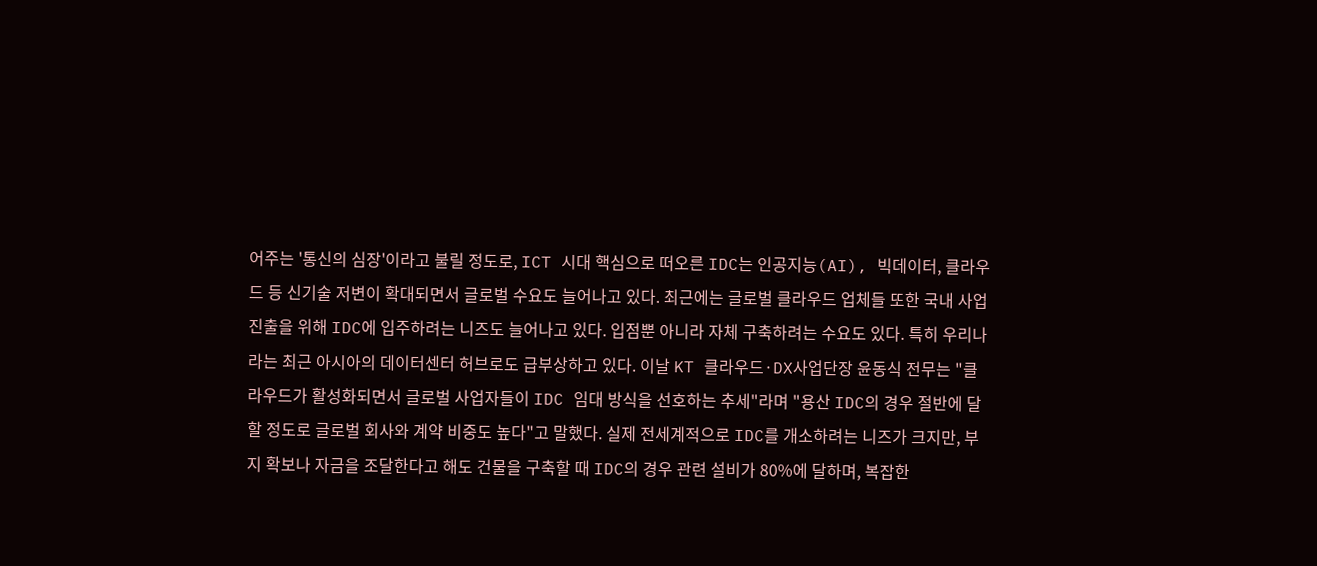어주는 '통신의 심장'이라고 불릴 정도로, ICT 시대 핵심으로 떠오른 IDC는 인공지능(AI), 빅데이터, 클라우드 등 신기술 저변이 확대되면서 글로벌 수요도 늘어나고 있다. 최근에는 글로벌 클라우드 업체들 또한 국내 사업 진출을 위해 IDC에 입주하려는 니즈도 늘어나고 있다. 입점뿐 아니라 자체 구축하려는 수요도 있다. 특히 우리나라는 최근 아시아의 데이터센터 허브로도 급부상하고 있다. 이날 KT 클라우드·DX사업단장 윤동식 전무는 "클라우드가 활성화되면서 글로벌 사업자들이 IDC 임대 방식을 선호하는 추세"라며 "용산 IDC의 경우 절반에 달할 정도로 글로벌 회사와 계약 비중도 높다"고 말했다. 실제 전세계적으로 IDC를 개소하려는 니즈가 크지만, 부지 확보나 자금을 조달한다고 해도 건물을 구축할 때 IDC의 경우 관련 설비가 80%에 달하며, 복잡한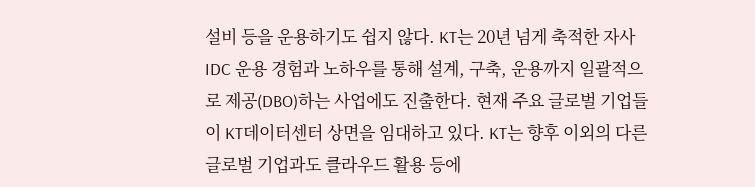설비 등을 운용하기도 쉽지 않다. KT는 20년 넘게 축적한 자사 IDC 운용 경험과 노하우를 통해 설계, 구축, 운용까지 일괄적으로 제공(DBO)하는 사업에도 진출한다. 현재 주요 글로벌 기업들이 KT데이터센터 상면을 임대하고 있다. KT는 향후 이외의 다른 글로벌 기업과도 클라우드 활용 등에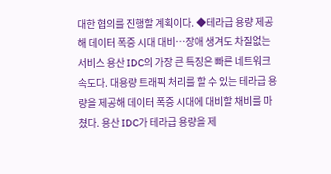대한 협의를 진행할 계획이다. ◆테라급 용량 제공해 데이터 폭증 시대 대비…장애 생겨도 차질없는 서비스 용산 IDC의 가장 큰 특징은 빠른 네트워크 속도다. 대용량 트래픽 처리를 할 수 있는 테라급 용량을 제공해 데이터 폭증 시대에 대비할 채비를 마쳤다. 용산 IDC가 테라급 용량을 제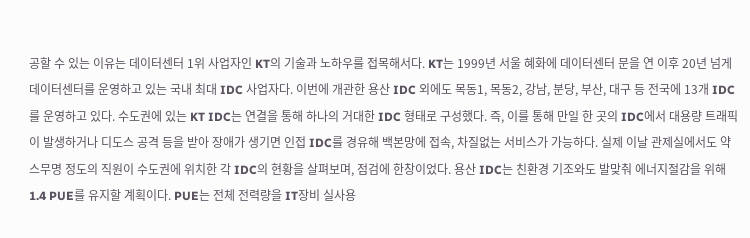공할 수 있는 이유는 데이터센터 1위 사업자인 KT의 기술과 노하우를 접목해서다. KT는 1999년 서울 혜화에 데이터센터 문을 연 이후 20년 넘게 데이터센터를 운영하고 있는 국내 최대 IDC 사업자다. 이번에 개관한 용산 IDC 외에도 목동1, 목동2, 강남, 분당, 부산, 대구 등 전국에 13개 IDC를 운영하고 있다. 수도권에 있는 KT IDC는 연결을 통해 하나의 거대한 IDC 형태로 구성했다. 즉, 이를 통해 만일 한 곳의 IDC에서 대용량 트래픽이 발생하거나 디도스 공격 등을 받아 장애가 생기면 인접 IDC를 경유해 백본망에 접속, 차질없는 서비스가 가능하다. 실제 이날 관제실에서도 약 스무명 정도의 직원이 수도권에 위치한 각 IDC의 현황을 살펴보며, 점검에 한창이었다. 용산 IDC는 친환경 기조와도 발맞춰 에너지절감을 위해 1.4 PUE를 유지할 계획이다. PUE는 전체 전력량을 IT장비 실사용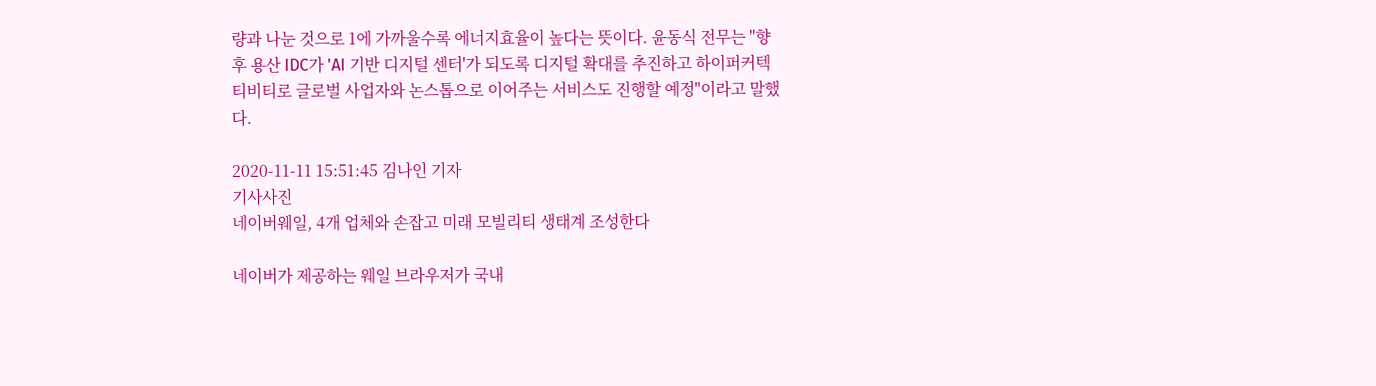량과 나눈 것으로 1에 가까울수록 에너지효율이 높다는 뜻이다. 윤동식 전무는 "향후 용산 IDC가 'AI 기반 디지털 센터'가 되도록 디지털 확대를 추진하고 하이퍼커텍티비티로 글로벌 사업자와 논스톱으로 이어주는 서비스도 진행할 예정"이라고 말했다.

2020-11-11 15:51:45 김나인 기자
기사사진
네이버웨일, 4개 업체와 손잡고 미래 모빌리티 생태계 조성한다

네이버가 제공하는 웨일 브라우저가 국내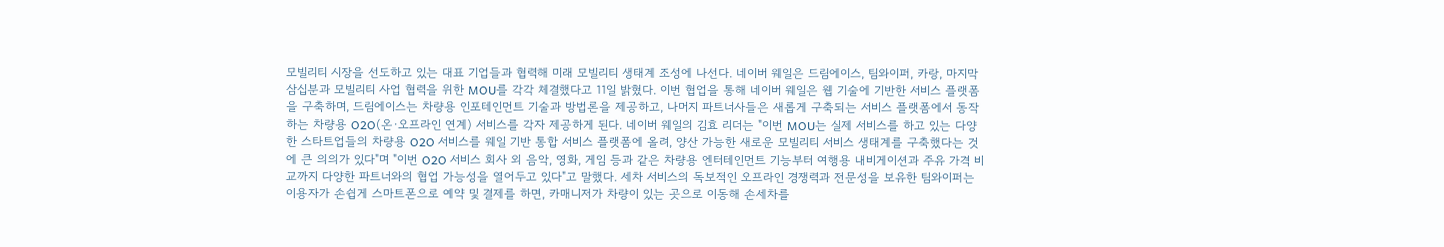모빌리티 시장을 선도하고 있는 대표 기업들과 협력해 미래 모빌리티 생태계 조성에 나선다. 네이버 웨일은 드림에이스, 팀와이퍼, 카랑, 마지막삼십분과 모빌리티 사업 협력을 위한 MOU를 각각 체결했다고 11일 밝혔다. 이번 협업을 통해 네이버 웨일은 웹 기술에 기반한 서비스 플랫폼을 구축하며, 드림에이스는 차량용 인포테인먼트 기술과 방법론을 제공하고, 나머지 파트너사들은 새롭게 구축되는 서비스 플랫폼에서 동작하는 차량용 O2O(온·오프라인 연계) 서비스를 각자 제공하게 된다. 네이버 웨일의 김효 리더는 "이번 MOU는 실제 서비스를 하고 있는 다양한 스타트업들의 차량용 O2O 서비스를 웨일 기반 통합 서비스 플랫폼에 올려, 양산 가능한 새로운 모빌리티 서비스 생태계를 구축했다는 것에 큰 의의가 있다"며 "이번 O2O 서비스 회사 외 음악, 영화, 게임 등과 같은 차량용 엔터테인먼트 기능부터 여행용 내비게이션과 주유 가격 비교까지 다양한 파트너와의 협업 가능성을 열어두고 있다"고 말했다. 세차 서비스의 독보적인 오프라인 경쟁력과 전문성을 보유한 팀와이퍼는 이용자가 손쉽게 스마트폰으로 예약 및 결제를 하면, 카매니저가 차량이 있는 곳으로 이동해 손세차를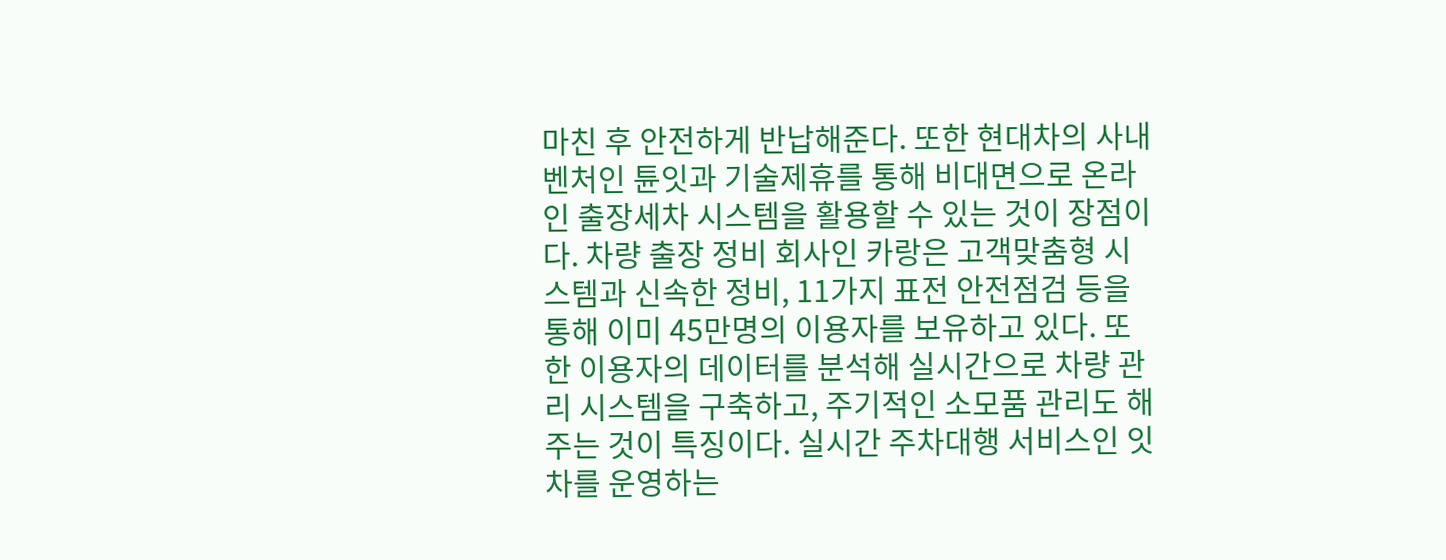마친 후 안전하게 반납해준다. 또한 현대차의 사내벤처인 튠잇과 기술제휴를 통해 비대면으로 온라인 출장세차 시스템을 활용할 수 있는 것이 장점이다. 차량 출장 정비 회사인 카랑은 고객맞춤형 시스템과 신속한 정비, 11가지 표전 안전점검 등을 통해 이미 45만명의 이용자를 보유하고 있다. 또한 이용자의 데이터를 분석해 실시간으로 차량 관리 시스템을 구축하고, 주기적인 소모품 관리도 해주는 것이 특징이다. 실시간 주차대행 서비스인 잇차를 운영하는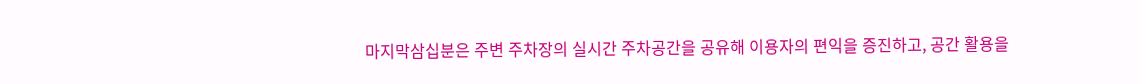마지막삼십분은 주변 주차장의 실시간 주차공간을 공유해 이용자의 편익을 증진하고, 공간 활용을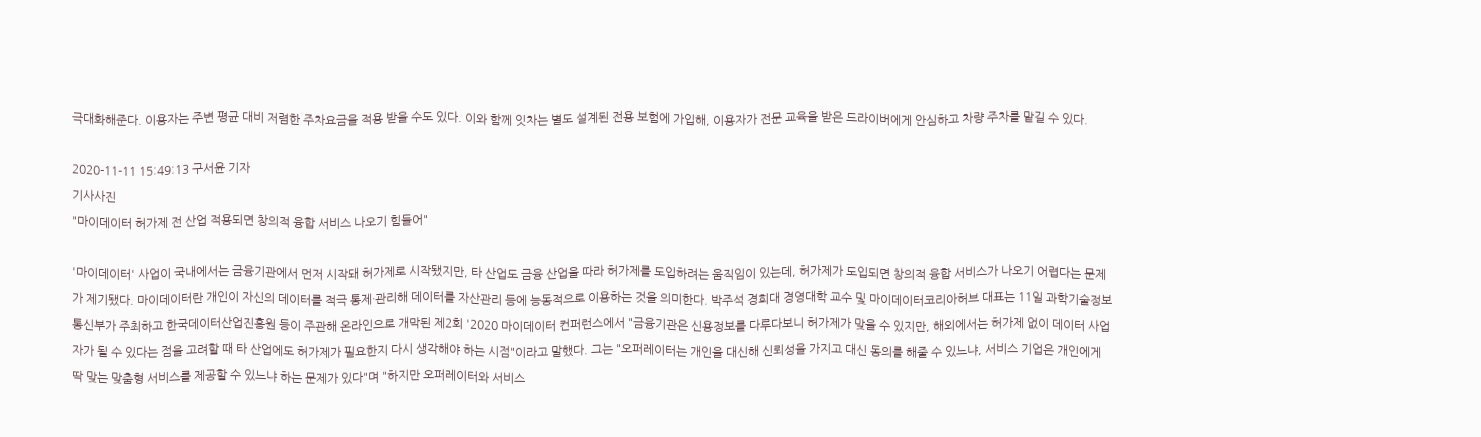극대화해준다. 이용자는 주변 평균 대비 저렴한 주차요금을 적용 받을 수도 있다. 이와 함께 잇차는 별도 설계된 전용 보험에 가입해, 이용자가 전문 교육을 받은 드라이버에게 안심하고 차량 주차를 맡길 수 있다.

2020-11-11 15:49:13 구서윤 기자
기사사진
"마이데이터 허가제 전 산업 적용되면 창의적 융합 서비스 나오기 힘들어"

'마이데이터' 사업이 국내에서는 금융기관에서 먼저 시작돼 허가제로 시작됐지만, 타 산업도 금융 산업을 따라 허가제를 도입하려는 움직임이 있는데, 허가제가 도입되면 창의적 융합 서비스가 나오기 어렵다는 문제가 제기됐다. 마이데이터란 개인이 자신의 데이터를 적극 통제·관리해 데이터를 자산관리 등에 능동적으로 이용하는 것을 의미한다. 박주석 경희대 경영대학 교수 및 마이데이터코리아허브 대표는 11일 과학기술정보통신부가 주최하고 한국데이터산업진흥원 등이 주관해 온라인으로 개막된 제2회 '2020 마이데이터 컨퍼런스에서 "금융기관은 신용정보를 다루다보니 허가제가 맞을 수 있지만, 해외에서는 허가제 없이 데이터 사업자가 될 수 있다는 점을 고려할 때 타 산업에도 허가제가 필요한지 다시 생각해야 하는 시점"이라고 말했다. 그는 "오퍼레이터는 개인을 대신해 신뢰성을 가지고 대신 동의를 해줄 수 있느냐, 서비스 기업은 개인에게 딱 맞는 맞춤형 서비스를 제공할 수 있느냐 하는 문제가 있다"며 "하지만 오퍼레이터와 서비스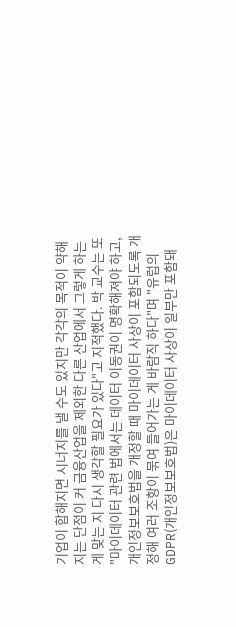기업이 합해지면 시너지를 낼 수도 있지만 각각의 목적이 약해지는 단점이 커 금융산업을 제외한 다른 산업에서 그렇게 하는 게 맞는 지 다시 생각할 필요가 있다"고 지적했다. 박 교수는 또 "마이데이터 관련 법에서는 데이터 이동권이 명확해져야 하고, 개인정보보호법을 개정할 때 마이데이터 사상이 포함되도록 개정해 여러 조항이 묶여 들어가는 게 바람직 하다"며 "유럽의 GDPR(개인정보보호법)은 마이데이터 사상이 일부만 포함돼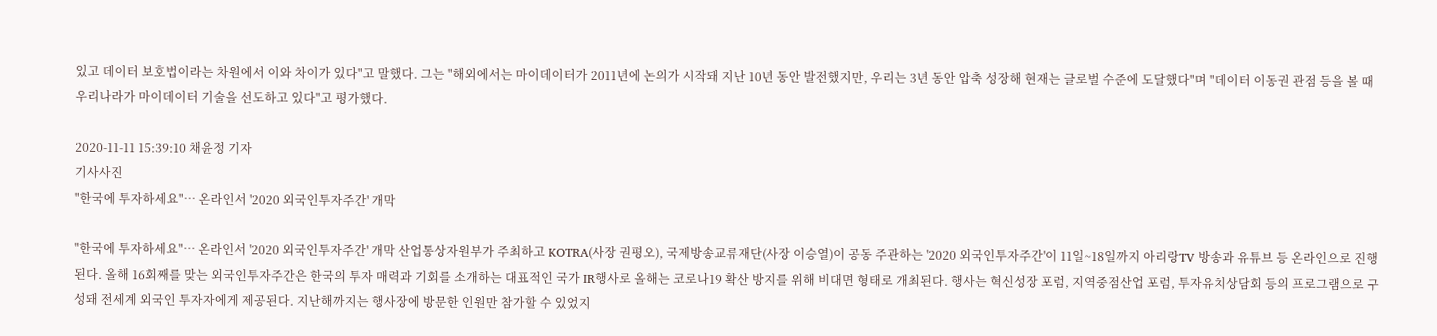있고 데이터 보호법이라는 차원에서 이와 차이가 있다"고 말했다. 그는 "해외에서는 마이데이터가 2011년에 논의가 시작돼 지난 10년 동안 발전했지만, 우리는 3년 동안 압축 성장해 현재는 글로벌 수준에 도달했다"며 "데이터 이동권 관점 등을 볼 때 우리나라가 마이데이터 기술을 선도하고 있다"고 평가했다.

2020-11-11 15:39:10 채윤정 기자
기사사진
"한국에 투자하세요"… 온라인서 '2020 외국인투자주간' 개막

"한국에 투자하세요"… 온라인서 '2020 외국인투자주간' 개막 산업통상자원부가 주최하고 KOTRA(사장 권평오), 국제방송교류재단(사장 이승열)이 공동 주관하는 '2020 외국인투자주간'이 11일~18일까지 아리랑TV 방송과 유튜브 등 온라인으로 진행된다. 올해 16회째를 맞는 외국인투자주간은 한국의 투자 매력과 기회를 소개하는 대표적인 국가 IR행사로 올해는 코로나19 확산 방지를 위해 비대면 형태로 개최된다. 행사는 혁신성장 포럼, 지역중점산업 포럼, 투자유치상담회 등의 프로그램으로 구성돼 전세계 외국인 투자자에게 제공된다. 지난해까지는 행사장에 방문한 인원만 참가할 수 있었지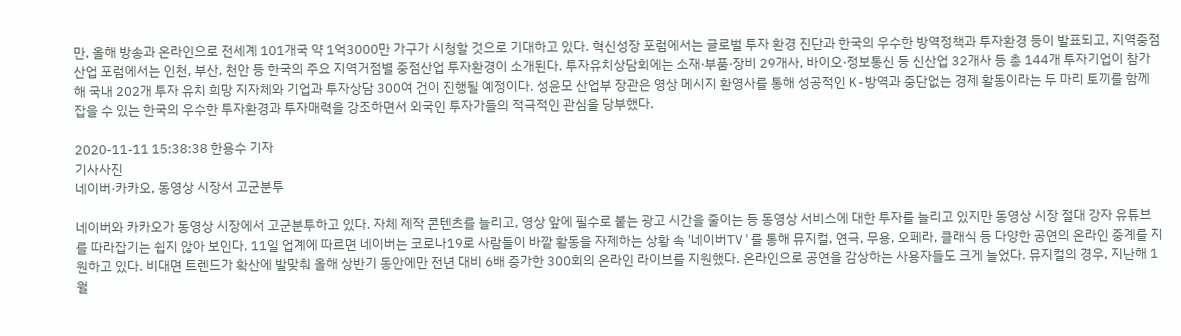만, 올해 방송과 온라인으로 전세계 101개국 약 1억3000만 가구가 시청할 것으로 기대하고 있다. 혁신성장 포럼에서는 글로벌 투자 환경 진단과 한국의 우수한 방역정책과 투자환경 등이 발표되고, 지역중점산업 포럼에서는 인천, 부산, 천안 등 한국의 주요 지역거점별 중점산업 투자환경이 소개된다. 투자유치상담회에는 소재·부품·장비 29개사, 바이오·정보통신 등 신산업 32개사 등 총 144개 투자기업이 참가해 국내 202개 투자 유치 희망 지자체와 기업과 투자상담 300여 건이 진행될 예정이다. 성윤모 산업부 장관은 영상 메시지 환영사를 통해 성공적인 K-방역과 중단없는 경제 활동이라는 두 마리 토끼를 함께 잡을 수 있는 한국의 우수한 투자환경과 투자매력을 강조하면서 외국인 투자가들의 적극적인 관심을 당부했다.

2020-11-11 15:38:38 한용수 기자
기사사진
네이버·카카오, 동영상 시장서 고군분투

네이버와 카카오가 동영상 시장에서 고군분투하고 있다. 자체 제작 콘텐츠를 늘리고, 영상 앞에 필수로 붙는 광고 시간을 줄이는 등 동영상 서비스에 대한 투자를 늘리고 있지만 동영상 시장 절대 강자 유튜브를 따라잡기는 쉽지 않아 보인다. 11일 업계에 따르면 네이버는 코로나19로 사람들이 바깥 활동을 자제하는 상황 속 '네이버TV'를 통해 뮤지컬, 연극, 무용, 오페라, 클래식 등 다양한 공연의 온라인 중계를 지원하고 있다. 비대면 트렌드가 확산에 발맞춰 올해 상반기 동안에만 전년 대비 6배 증가한 300회의 온라인 라이브를 지원했다. 온라인으로 공연을 감상하는 사용자들도 크게 늘었다. 뮤지컬의 경우, 지난해 1월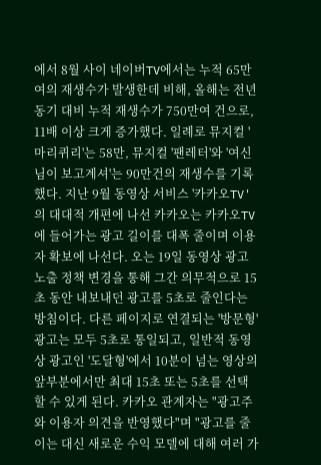에서 8월 사이 네이버TV에서는 누적 65만여의 재생수가 발생한데 비해, 올해는 전년 동기 대비 누적 재생수가 750만여 건으로, 11배 이상 크게 증가했다. 일례로 뮤지컬 '마리퀴리'는 58만, 뮤지컬 '팬레터'와 '여신님이 보고계셔'는 90만건의 재생수를 기록했다. 지난 9월 동영상 서비스 '카카오TV'의 대대적 개편에 나선 카카오는 카카오TV에 들어가는 광고 길이를 대폭 줄이며 이용자 확보에 나선다. 오는 19일 동영상 광고 노출 정책 변경을 통해 그간 의무적으로 15초 동안 내보내던 광고를 5초로 줄인다는 방침이다. 다른 페이지로 연결되는 '방문형' 광고는 모두 5초로 통일되고, 일반적 동영상 광고인 '도달형'에서 10분이 넘는 영상의 앞부분에서만 최대 15초 또는 5초를 선택할 수 있게 된다. 카카오 관계자는 "광고주와 이용자 의견을 반영했다"며 "광고를 줄이는 대신 새로운 수익 모델에 대해 여러 가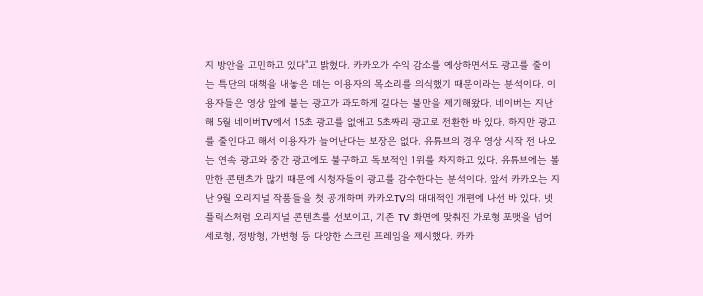지 방안을 고민하고 있다"고 밝혔다. 카카오가 수익 감소를 예상하면서도 광고를 줄이는 특단의 대책을 내놓은 데는 이용자의 목소리를 의식했기 때문이라는 분석이다. 이용자들은 영상 앞에 붙는 광고가 과도하게 길다는 불만을 제기해왔다. 네이버는 지난해 5월 네이버TV에서 15초 광고를 없애고 5초짜리 광고로 전환한 바 있다. 하지만 광고를 줄인다고 해서 이용자가 늘어난다는 보장은 없다. 유튜브의 경우 영상 시작 전 나오는 연속 광고와 중간 광고에도 불구하고 독보적인 1위를 차지하고 있다. 유튜브에는 볼만한 콘텐츠가 많기 때문에 시청자들이 광고를 감수한다는 분석이다. 앞서 카카오는 지난 9월 오리지널 작품들을 첫 공개하며 카카오TV의 대대적인 개편에 나선 바 있다. 넷플릭스처럼 오리지널 콘텐츠를 선보이고, 기존 TV 화면에 맞춰진 가로형 포맷을 넘어 세로형, 정방형, 가변형 등 다양한 스크린 프레임을 제시했다. 카카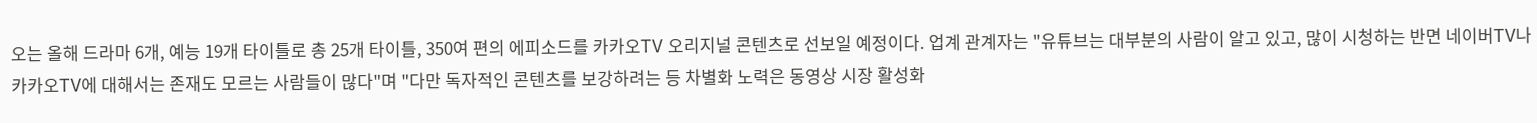오는 올해 드라마 6개, 예능 19개 타이틀로 총 25개 타이틀, 350여 편의 에피소드를 카카오TV 오리지널 콘텐츠로 선보일 예정이다. 업계 관계자는 "유튜브는 대부분의 사람이 알고 있고, 많이 시청하는 반면 네이버TV나 카카오TV에 대해서는 존재도 모르는 사람들이 많다"며 "다만 독자적인 콘텐츠를 보강하려는 등 차별화 노력은 동영상 시장 활성화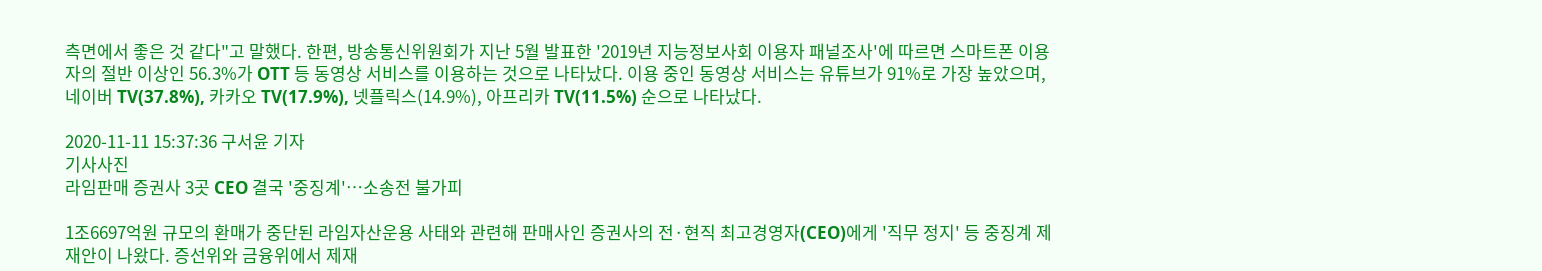측면에서 좋은 것 같다"고 말했다. 한편, 방송통신위원회가 지난 5월 발표한 '2019년 지능정보사회 이용자 패널조사'에 따르면 스마트폰 이용자의 절반 이상인 56.3%가 OTT 등 동영상 서비스를 이용하는 것으로 나타났다. 이용 중인 동영상 서비스는 유튜브가 91%로 가장 높았으며, 네이버 TV(37.8%), 카카오 TV(17.9%), 넷플릭스(14.9%), 아프리카 TV(11.5%) 순으로 나타났다.

2020-11-11 15:37:36 구서윤 기자
기사사진
라임판매 증권사 3곳 CEO 결국 '중징계'…소송전 불가피

1조6697억원 규모의 환매가 중단된 라임자산운용 사태와 관련해 판매사인 증권사의 전·현직 최고경영자(CEO)에게 '직무 정지' 등 중징계 제재안이 나왔다. 증선위와 금융위에서 제재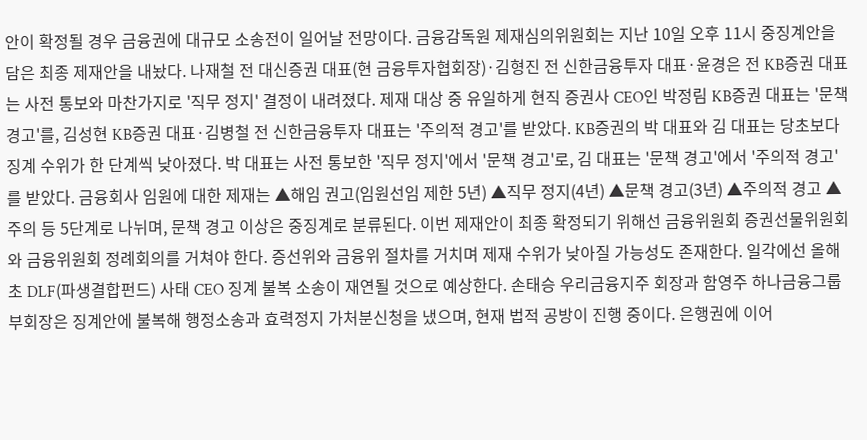안이 확정될 경우 금융권에 대규모 소송전이 일어날 전망이다. 금융감독원 제재심의위원회는 지난 10일 오후 11시 중징계안을 담은 최종 제재안을 내놨다. 나재철 전 대신증권 대표(현 금융투자협회장)·김형진 전 신한금융투자 대표·윤경은 전 KB증권 대표는 사전 통보와 마찬가지로 '직무 정지' 결정이 내려졌다. 제재 대상 중 유일하게 현직 증권사 CEO인 박정림 KB증권 대표는 '문책 경고'를, 김성현 KB증권 대표·김병철 전 신한금융투자 대표는 '주의적 경고'를 받았다. KB증권의 박 대표와 김 대표는 당초보다 징계 수위가 한 단계씩 낮아졌다. 박 대표는 사전 통보한 '직무 정지'에서 '문책 경고'로, 김 대표는 '문책 경고'에서 '주의적 경고'를 받았다. 금융회사 임원에 대한 제재는 ▲해임 권고(임원선임 제한 5년) ▲직무 정지(4년) ▲문책 경고(3년) ▲주의적 경고 ▲주의 등 5단계로 나뉘며, 문책 경고 이상은 중징계로 분류된다. 이번 제재안이 최종 확정되기 위해선 금융위원회 증권선물위원회와 금융위원회 정례회의를 거쳐야 한다. 증선위와 금융위 절차를 거치며 제재 수위가 낮아질 가능성도 존재한다. 일각에선 올해 초 DLF(파생결합펀드) 사태 CEO 징계 불복 소송이 재연될 것으로 예상한다. 손태승 우리금융지주 회장과 함영주 하나금융그룹 부회장은 징계안에 불복해 행정소송과 효력정지 가처분신청을 냈으며, 현재 법적 공방이 진행 중이다. 은행권에 이어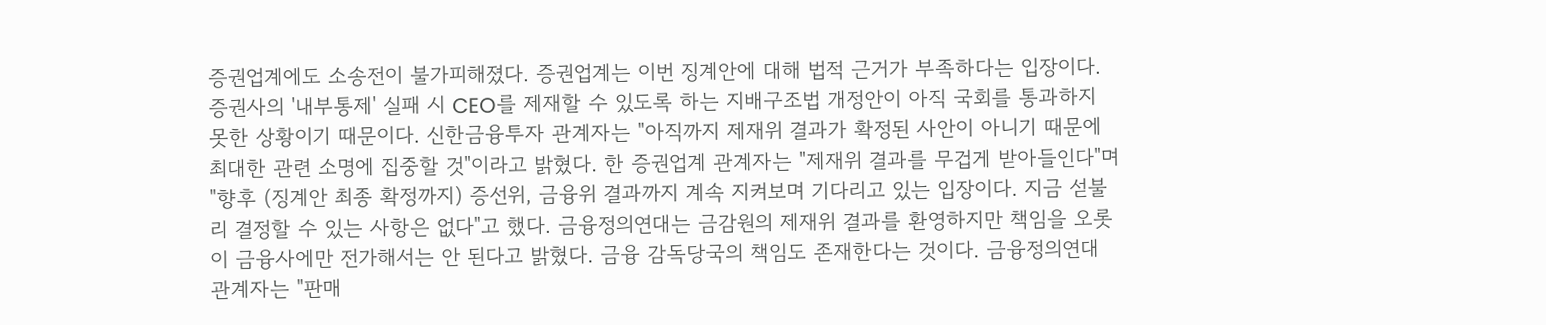증권업계에도 소송전이 불가피해졌다. 증권업계는 이번 징계안에 대해 법적 근거가 부족하다는 입장이다. 증권사의 '내부통제' 실패 시 CEO를 제재할 수 있도록 하는 지배구조법 개정안이 아직 국회를 통과하지 못한 상황이기 때문이다. 신한금융투자 관계자는 "아직까지 제재위 결과가 확정된 사안이 아니기 때문에 최대한 관련 소명에 집중할 것"이라고 밝혔다. 한 증권업계 관계자는 "제재위 결과를 무겁게 받아들인다"며 "향후 (징계안 최종 확정까지) 증선위, 금융위 결과까지 계속 지켜보며 기다리고 있는 입장이다. 지금 섣불리 결정할 수 있는 사항은 없다"고 했다. 금융정의연대는 금감원의 제재위 결과를 환영하지만 책임을 오롯이 금융사에만 전가해서는 안 된다고 밝혔다. 금융 감독당국의 책임도 존재한다는 것이다. 금융정의연대 관계자는 "판매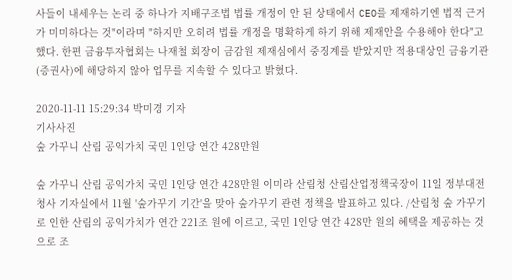사들이 내세우는 논리 중 하나가 지배구조법 법률 개정이 안 된 상태에서 CEO를 제재하기엔 법적 근거가 미미하다는 것"이라며 "하지만 오히려 법률 개정을 명확하게 하기 위해 제재안을 수용해야 한다"고 했다. 한편 금융투자협회는 나재철 회장이 금감원 제재심에서 중징계를 받았지만 적용대상인 금융기관(증권사)에 해당하지 않아 업무를 지속할 수 있다고 밝혔다.

2020-11-11 15:29:34 박미경 기자
기사사진
숲 가꾸니 산림 공익가치 국민 1인당 연간 428만원

숲 가꾸니 산림 공익가치 국민 1인당 연간 428만원 이미라 산림청 산림산업정책국장이 11일 정부대전청사 기자실에서 11월 '숲가꾸기 기간'을 맞아 숲가꾸기 관련 정책을 발표하고 있다. /산림청 숲 가꾸기로 인한 산림의 공익가치가 연간 221조 원에 이르고, 국민 1인당 연간 428만 원의 혜택을 제공하는 것으로 조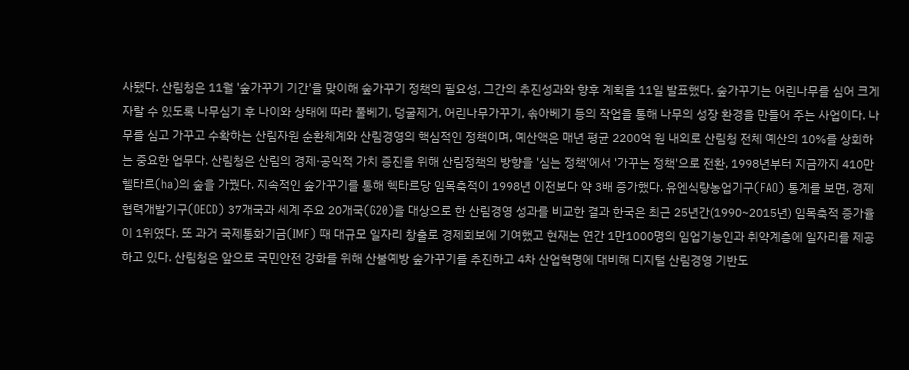사됐다. 산림청은 11월 '숲가꾸기 기간'을 맞이해 숲가꾸기 정책의 필요성, 그간의 추진성과와 향후 계획을 11일 발표했다. 숲가꾸기는 어린나무를 심어 크게 자랄 수 있도록 나무심기 후 나이와 상태에 따라 풀베기, 덩굴제거, 어린나무가꾸기, 솎아베기 등의 작업을 통해 나무의 성장 환경을 만들어 주는 사업이다. 나무를 심고 가꾸고 수확하는 산림자원 순환체계와 산림경영의 핵심적인 정책이며, 예산액은 매년 평균 2200억 원 내외로 산림청 전체 예산의 10%를 상회하는 중요한 업무다. 산림청은 산림의 경제·공익적 가치 증진을 위해 산림정책의 방향을 '심는 정책'에서 '가꾸는 정책'으로 전환, 1998년부터 지금까지 410만 헬타르(ha)의 숲을 가꿨다. 지속적인 숲가꾸기를 통해 헥타르당 임목축적이 1998년 이전보다 약 3배 증가했다. 유엔식량농업기구(FAO) 통계를 보면, 경제협력개발기구(OECD) 37개국과 세계 주요 20개국(G20)을 대상으로 한 산림경영 성과를 비교한 결과 한국은 최근 25년간(1990~2015년) 임목축적 증가율이 1위였다. 또 과거 국제통화기금(IMF) 때 대규모 일자리 창출로 경제회보에 기여했고 현재는 연간 1만1000명의 임업기능인과 취약계층에 일자리를 제공하고 있다. 산림청은 앞으로 국민안전 강화를 위해 산불예방 숲가꾸기를 추진하고 4차 산업혁명에 대비해 디지털 산림경영 기반도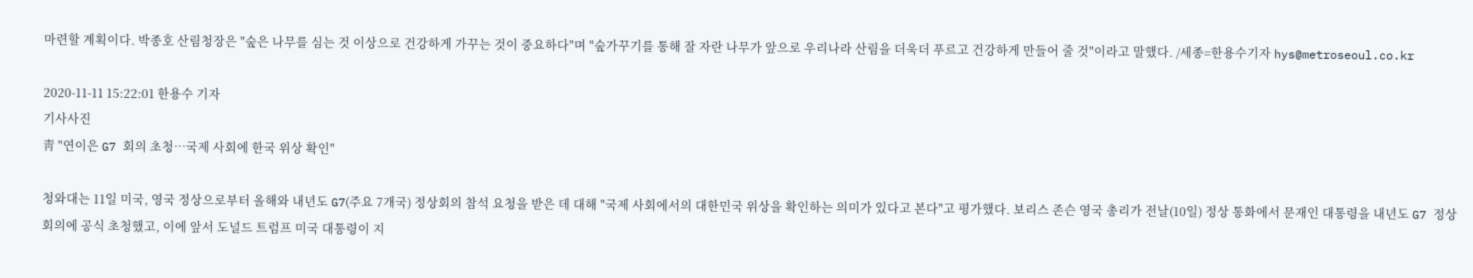마련할 계획이다. 박종호 산림청장은 "숲은 나무를 심는 것 이상으로 건강하게 가꾸는 것이 중요하다"며 "숲가꾸기를 통해 잘 자란 나무가 앞으로 우리나라 산림을 더욱더 푸르고 건강하게 만들어 줄 것"이라고 말했다. /세종=한용수기자 hys@metroseoul.co.kr

2020-11-11 15:22:01 한용수 기자
기사사진
靑 "연이은 G7 회의 초청…국제 사회에 한국 위상 확인"

청와대는 11일 미국, 영국 정상으로부터 올해와 내년도 G7(주요 7개국) 정상회의 참석 요청을 받은 데 대해 "국제 사회에서의 대한민국 위상을 확인하는 의미가 있다고 본다"고 평가했다. 보리스 존슨 영국 총리가 전날(10일) 정상 통화에서 문재인 대통령을 내년도 G7 정상회의에 공식 초청했고, 이에 앞서 도널드 트럼프 미국 대통령이 지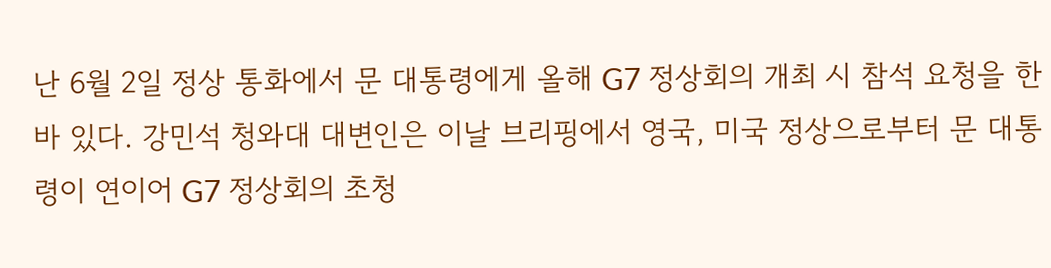난 6월 2일 정상 통화에서 문 대통령에게 올해 G7 정상회의 개최 시 참석 요청을 한 바 있다. 강민석 청와대 대변인은 이날 브리핑에서 영국, 미국 정상으로부터 문 대통령이 연이어 G7 정상회의 초청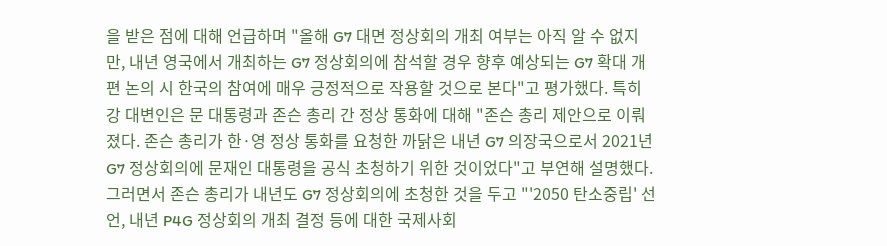을 받은 점에 대해 언급하며 "올해 G7 대면 정상회의 개최 여부는 아직 알 수 없지만, 내년 영국에서 개최하는 G7 정상회의에 참석할 경우 향후 예상되는 G7 확대 개편 논의 시 한국의 참여에 매우 긍정적으로 작용할 것으로 본다"고 평가했다. 특히 강 대변인은 문 대통령과 존슨 총리 간 정상 통화에 대해 "존슨 총리 제안으로 이뤄졌다. 존슨 총리가 한·영 정상 통화를 요청한 까닭은 내년 G7 의장국으로서 2021년 G7 정상회의에 문재인 대통령을 공식 초청하기 위한 것이었다"고 부연해 설명했다. 그러면서 존슨 총리가 내년도 G7 정상회의에 초청한 것을 두고 "'2050 탄소중립' 선언, 내년 P4G 정상회의 개최 결정 등에 대한 국제사회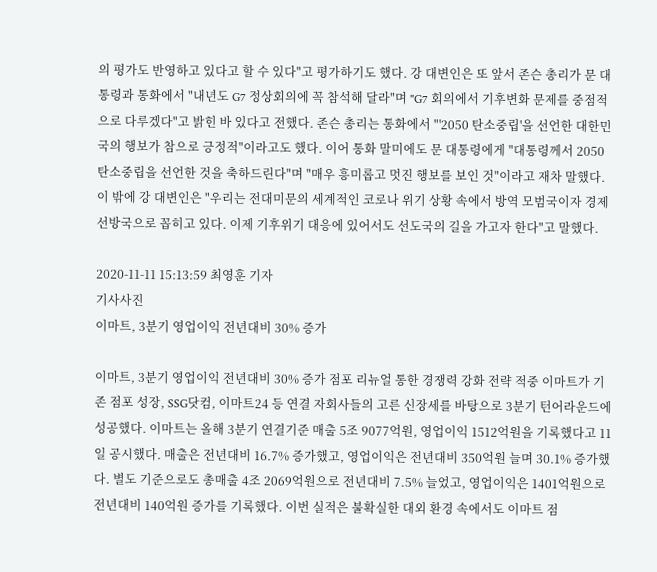의 평가도 반영하고 있다고 할 수 있다"고 평가하기도 했다. 강 대변인은 또 앞서 존슨 총리가 문 대통령과 통화에서 "내년도 G7 정상회의에 꼭 참석해 달라"며 "G7 회의에서 기후변화 문제를 중점적으로 다루겠다"고 밝힌 바 있다고 전했다. 존슨 총리는 통화에서 "'2050 탄소중립'을 선언한 대한민국의 행보가 참으로 긍정적"이라고도 했다. 이어 통화 말미에도 문 대통령에게 "대통령께서 2050 탄소중립을 선언한 것을 축하드린다"며 "매우 흥미롭고 멋진 행보를 보인 것"이라고 재차 말했다. 이 밖에 강 대변인은 "우리는 전대미문의 세계적인 코로나 위기 상황 속에서 방역 모범국이자 경제 선방국으로 꼽히고 있다. 이제 기후위기 대응에 있어서도 선도국의 길을 가고자 한다"고 말했다.

2020-11-11 15:13:59 최영훈 기자
기사사진
이마트, 3분기 영업이익 전년대비 30% 증가

이마트, 3분기 영업이익 전년대비 30% 증가 점포 리뉴얼 통한 경쟁력 강화 전략 적중 이마트가 기존 점포 성장, SSG닷컴, 이마트24 등 연결 자회사들의 고른 신장세를 바탕으로 3분기 턴어라운드에 성공했다. 이마트는 올해 3분기 연결기준 매출 5조 9077억원, 영업이익 1512억원을 기록했다고 11일 공시했다. 매출은 전년대비 16.7% 증가했고, 영업이익은 전년대비 350억원 늘며 30.1% 증가했다. 별도 기준으로도 총매출 4조 2069억원으로 전년대비 7.5% 늘었고, 영업이익은 1401억원으로 전년대비 140억원 증가를 기록했다. 이번 실적은 불확실한 대외 환경 속에서도 이마트 점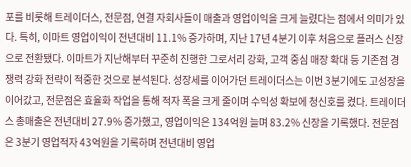포를 비롯해 트레이더스, 전문점, 연결 자회사들이 매출과 영업이익을 크게 늘렸다는 점에서 의미가 있다. 특히, 이마트 영업이익이 전년대비 11.1% 증가하며, 지난 17년 4분기 이후 처음으로 플러스 신장으로 전환됐다. 이마트가 지난해부터 꾸준히 진행한 그로서리 강화, 고객 중심 매장 확대 등 기존점 경쟁력 강화 전략이 적중한 것으로 분석된다. 성장세를 이어가던 트레이더스는 이번 3분기에도 고성장을 이어갔고, 전문점은 효율화 작업을 통해 적자 폭을 크게 줄이며 수익성 확보에 청신호를 켰다. 트레이더스 총매출은 전년대비 27.9% 증가했고, 영업이익은 134억원 늘며 83.2% 신장을 기록했다. 전문점은 3분기 영업적자 43억원을 기록하며 전년대비 영업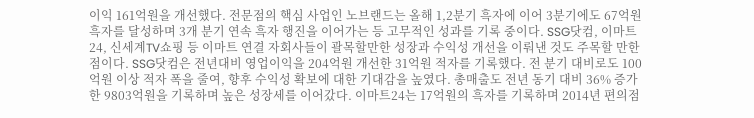이익 161억원을 개선했다. 전문점의 핵심 사업인 노브랜드는 올해 1,2분기 흑자에 이어 3분기에도 67억원 흑자를 달성하며 3개 분기 연속 흑자 행진을 이어가는 등 고무적인 성과를 기록 중이다. SSG닷컴, 이마트24, 신세계TV쇼핑 등 이마트 연결 자회사들이 괄목할만한 성장과 수익성 개선을 이뤄낸 것도 주목할 만한 점이다. SSG닷컴은 전년대비 영업이익을 204억원 개선한 31억원 적자를 기록했다. 전 분기 대비로도 100억원 이상 적자 폭을 줄여, 향후 수익성 확보에 대한 기대감을 높였다. 총매출도 전년 동기 대비 36% 증가한 9803억원을 기록하며 높은 성장세를 이어갔다. 이마트24는 17억원의 흑자를 기록하며 2014년 편의점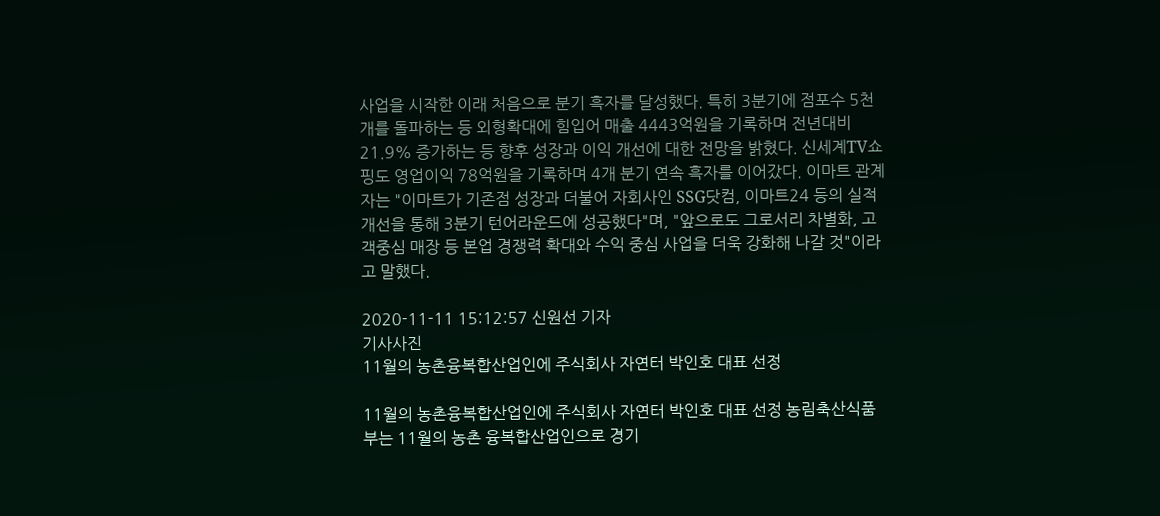사업을 시작한 이래 처음으로 분기 흑자를 달성했다. 특히 3분기에 점포수 5천개를 돌파하는 등 외형확대에 힘입어 매출 4443억원을 기록하며 전년대비 21.9% 증가하는 등 향후 성장과 이익 개선에 대한 전망을 밝혔다. 신세계TV쇼핑도 영업이익 78억원을 기록하며 4개 분기 연속 흑자를 이어갔다. 이마트 관계자는 "이마트가 기존점 성장과 더불어 자회사인 SSG닷컴, 이마트24 등의 실적 개선을 통해 3분기 턴어라운드에 성공했다"며, "앞으로도 그로서리 차별화, 고객중심 매장 등 본업 경쟁력 확대와 수익 중심 사업을 더욱 강화해 나갈 것"이라고 말했다.

2020-11-11 15:12:57 신원선 기자
기사사진
11월의 농촌융복합산업인에 주식회사 자연터 박인호 대표 선정

11월의 농촌융복합산업인에 주식회사 자연터 박인호 대표 선정 농림축산식품부는 11월의 농촌 융복합산업인으로 경기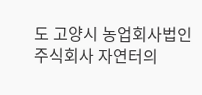도 고양시 농업회사법인 주식회사 자연터의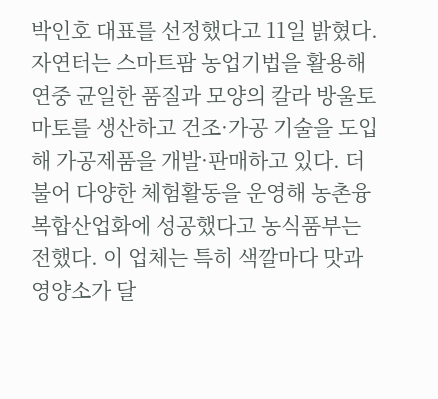박인호 대표를 선정했다고 11일 밝혔다. 자연터는 스마트팜 농업기법을 활용해 연중 균일한 품질과 모양의 칼라 방울토마토를 생산하고 건조·가공 기술을 도입해 가공제품을 개발·판매하고 있다. 더불어 다양한 체험활동을 운영해 농촌융복합산업화에 성공했다고 농식품부는 전했다. 이 업체는 특히 색깔마다 맛과 영양소가 달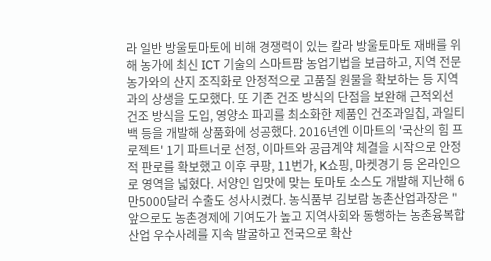라 일반 방울토마토에 비해 경쟁력이 있는 칼라 방울토마토 재배를 위해 농가에 최신 ICT 기술의 스마트팜 농업기법을 보급하고, 지역 전문농가와의 산지 조직화로 안정적으로 고품질 원물을 확보하는 등 지역과의 상생을 도모했다. 또 기존 건조 방식의 단점을 보완해 근적외선 건조 방식을 도입, 영양소 파괴를 최소화한 제품인 건조과일칩, 과일티백 등을 개발해 상품화에 성공했다. 2016년엔 이마트의 '국산의 힘 프로젝트' 1기 파트너로 선정, 이마트와 공급계약 체결을 시작으로 안정적 판로를 확보했고 이후 쿠팡, 11번가, K쇼핑, 마켓경기 등 온라인으로 영역을 넓혔다. 서양인 입맛에 맞는 토마토 소스도 개발해 지난해 6만5000달러 수출도 성사시켰다. 농식품부 김보람 농촌산업과장은 "앞으로도 농촌경제에 기여도가 높고 지역사회와 동행하는 농촌융복합산업 우수사례를 지속 발굴하고 전국으로 확산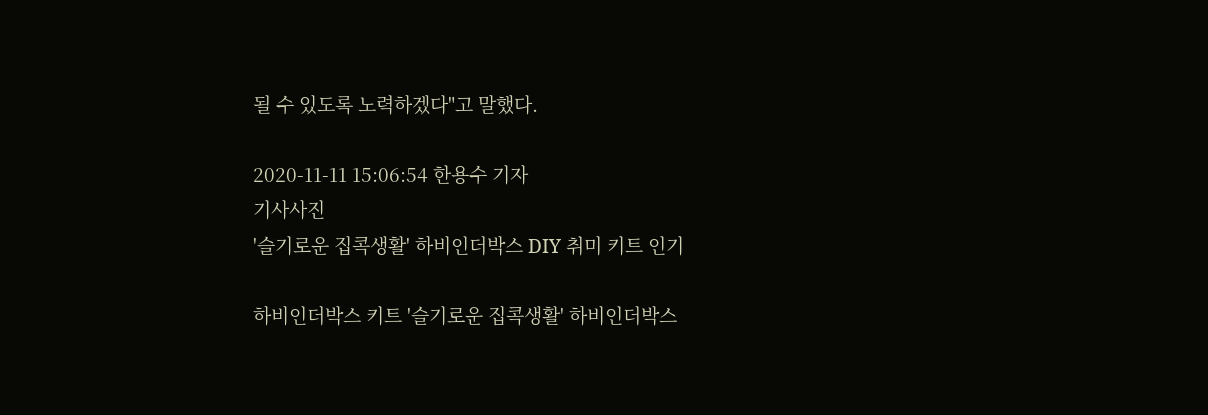될 수 있도록 노력하겠다"고 말했다.

2020-11-11 15:06:54 한용수 기자
기사사진
'슬기로운 집콕생활' 하비인더박스 DIY 취미 키트 인기

하비인더박스 키트 '슬기로운 집콕생활' 하비인더박스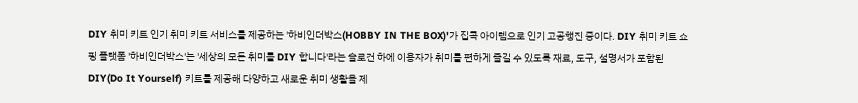DIY 취미 키트 인기 취미 키트 서비스를 제공하는 '하비인더박스(HOBBY IN THE BOX)'가 집콕 아이템으로 인기 고공행진 중이다. DIY 취미 키트 쇼핑 플랫폼 '하비인더박스'는 '세상의 모든 취미를 DIY 합니다'라는 슬로건 하에 이용자가 취미를 편하게 즐길 수 있도록 재료, 도구, 설명서가 포함된 DIY(Do It Yourself) 키트를 제공해 다양하고 새로운 취미 생활을 제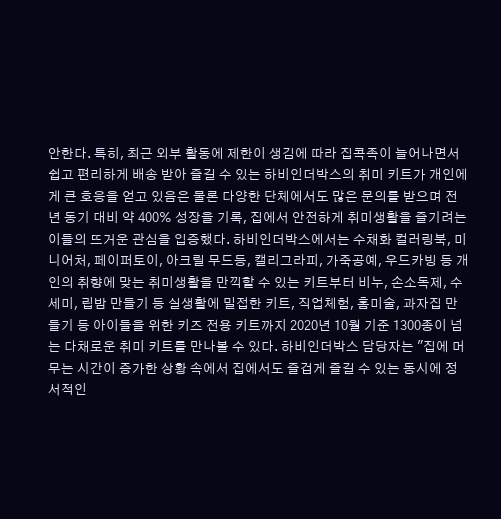안한다. 특히, 최근 외부 활동에 제한이 생김에 따라 집콕족이 늘어나면서 쉽고 편리하게 배송 받아 즐길 수 있는 하비인더박스의 취미 키트가 개인에게 큰 호응을 얻고 있음은 물론 다양한 단체에서도 많은 문의를 받으며 전년 동기 대비 약 400% 성장을 기록, 집에서 안전하게 취미생활을 즐기려는 이들의 뜨거운 관심을 입증했다. 하비인더박스에서는 수채화 컬러링북, 미니어처, 페이퍼토이, 아크릴 무드등, 캘리그라피, 가죽공예, 우드카빙 등 개인의 취향에 맞는 취미생활을 만끽할 수 있는 키트부터 비누, 손소독제, 수세미, 립밤 만들기 등 실생활에 밀접한 키트, 직업체험, 홈미술, 과자집 만들기 등 아이들을 위한 키즈 전용 키트까지 2020년 10월 기준 1300종이 넘는 다채로운 취미 키트를 만나볼 수 있다. 하비인더박스 담당자는 "집에 머무는 시간이 증가한 상황 속에서 집에서도 즐겁게 즐길 수 있는 동시에 정서적인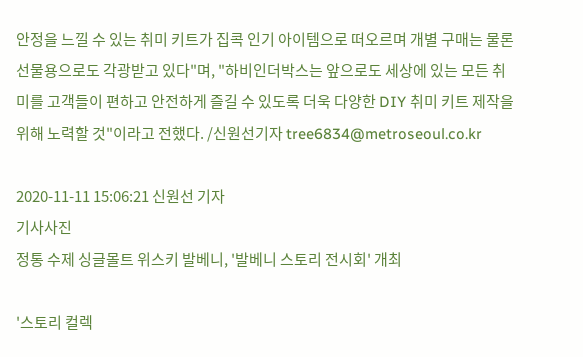안정을 느낄 수 있는 취미 키트가 집콕 인기 아이템으로 떠오르며 개별 구매는 물론 선물용으로도 각광받고 있다"며, "하비인더박스는 앞으로도 세상에 있는 모든 취미를 고객들이 편하고 안전하게 즐길 수 있도록 더욱 다양한 DIY 취미 키트 제작을 위해 노력할 것"이라고 전했다. /신원선기자 tree6834@metroseoul.co.kr

2020-11-11 15:06:21 신원선 기자
기사사진
정통 수제 싱글몰트 위스키 발베니, '발베니 스토리 전시회' 개최

'스토리 컬렉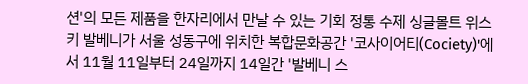션'의 모든 제품을 한자리에서 만날 수 있는 기회 정통 수제 싱글몰트 위스키 발베니가 서울 성동구에 위치한 복합문화공간 '코사이어티(Cociety)'에서 11월 11일부터 24일까지 14일간 '발베니 스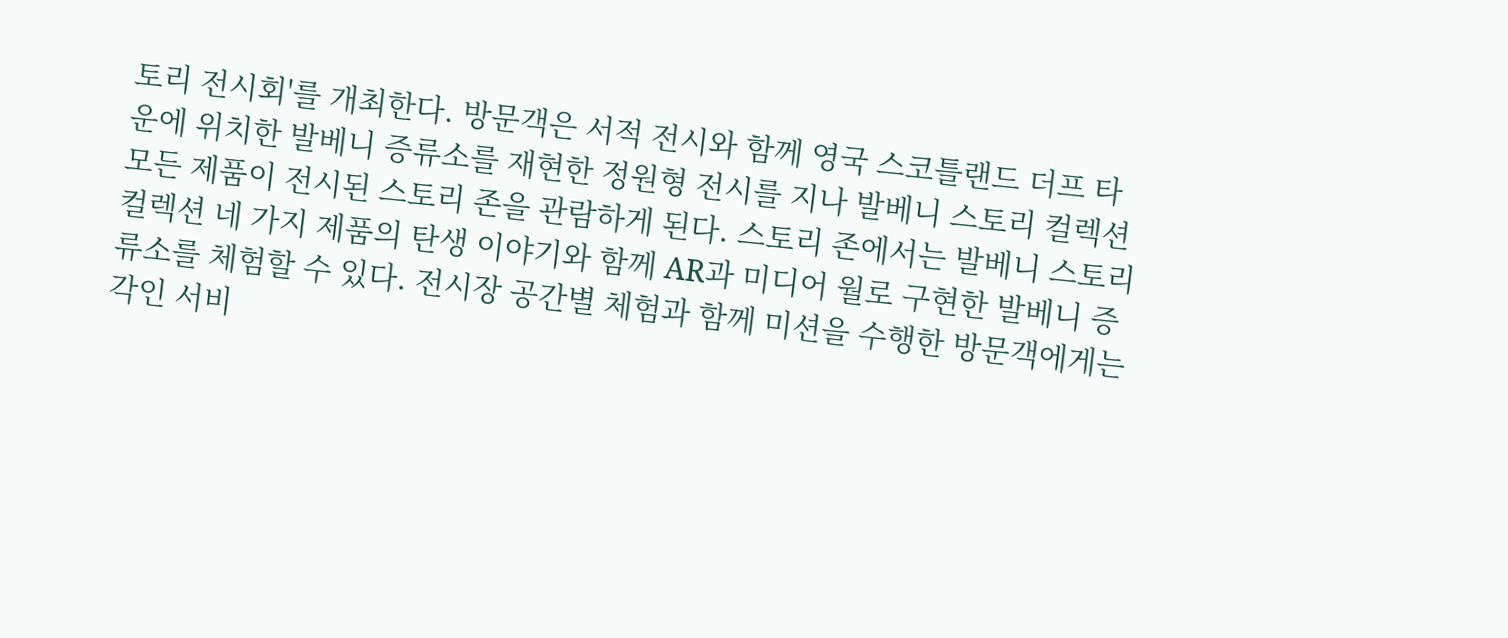토리 전시회'를 개최한다. 방문객은 서적 전시와 함께 영국 스코틀랜드 더프 타운에 위치한 발베니 증류소를 재현한 정원형 전시를 지나 발베니 스토리 컬렉션 모든 제품이 전시된 스토리 존을 관람하게 된다. 스토리 존에서는 발베니 스토리 컬렉션 네 가지 제품의 탄생 이야기와 함께 AR과 미디어 월로 구현한 발베니 증류소를 체험할 수 있다. 전시장 공간별 체험과 함께 미션을 수행한 방문객에게는 각인 서비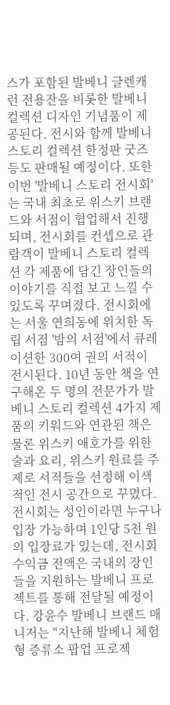스가 포함된 발베니 글렌캐런 전용잔을 비롯한 발베니 컬렉션 디자인 기념품이 제공된다. 전시와 함께 발베니 스토리 컬렉션 한정판 굿즈 등도 판매될 예정이다. 또한 이번 '발베니 스토리 전시회'는 국내 최초로 위스키 브랜드와 서점이 협업해서 진행되며, 전시회를 컨셉으로 관람객이 발베니 스토리 컬렉션 각 제품에 담긴 장인들의 이야기를 직접 보고 느낄 수 있도록 꾸며졌다. 전시회에는 서울 연희동에 위치한 독립 서점 '밤의 서점'에서 큐레이션한 300여 권의 서적이 전시된다. 10년 동안 책을 연구해온 두 명의 전문가가 발베니 스토리 컬렉션 4가지 제품의 키워드와 연관된 책은 물론 위스키 애호가를 위한 술과 요리, 위스키 원료를 주제로 서적들을 선정해 이색적인 전시 공간으로 꾸몄다. 전시회는 성인이라면 누구나 입장 가능하며 1인당 5천 원의 입장료가 있는데, 전시회 수익금 전액은 국내의 장인들을 지원하는 발베니 프로젝트를 통해 전달될 예정이다. 강윤수 발베니 브랜드 매니저는 "지난해 발베니 체험형 증류소 팝업 프로젝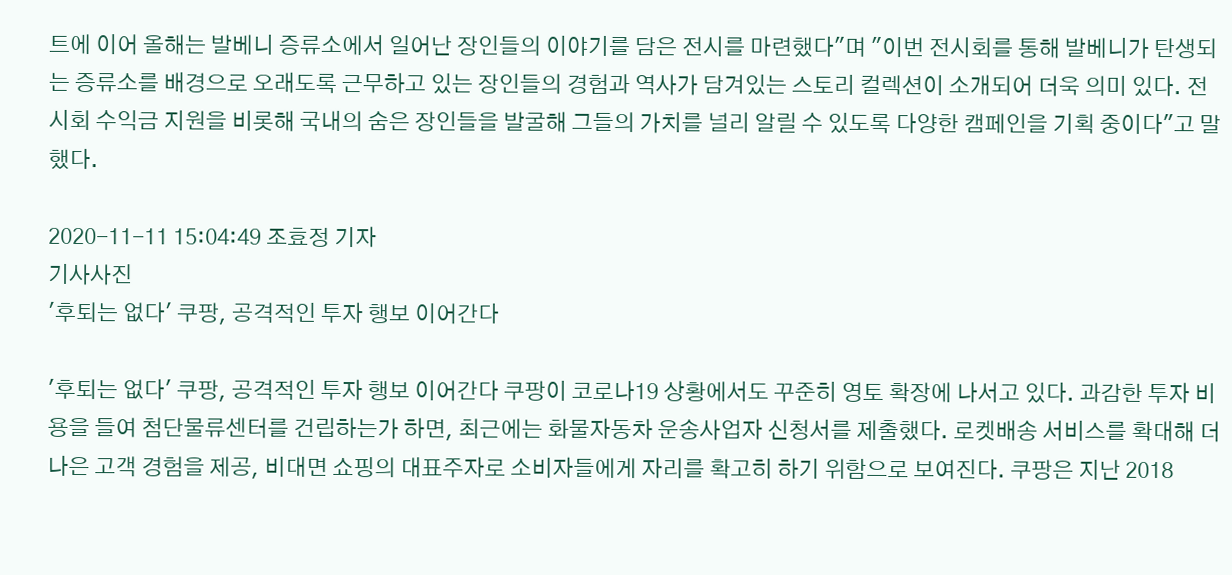트에 이어 올해는 발베니 증류소에서 일어난 장인들의 이야기를 담은 전시를 마련했다"며 "이번 전시회를 통해 발베니가 탄생되는 증류소를 배경으로 오래도록 근무하고 있는 장인들의 경험과 역사가 담겨있는 스토리 컬렉션이 소개되어 더욱 의미 있다. 전시회 수익금 지원을 비롯해 국내의 숨은 장인들을 발굴해 그들의 가치를 널리 알릴 수 있도록 다양한 캠페인을 기획 중이다"고 말했다.

2020-11-11 15:04:49 조효정 기자
기사사진
'후퇴는 없다' 쿠팡, 공격적인 투자 행보 이어간다

'후퇴는 없다' 쿠팡, 공격적인 투자 행보 이어간다 쿠팡이 코로나19 상황에서도 꾸준히 영토 확장에 나서고 있다. 과감한 투자 비용을 들여 첨단물류센터를 건립하는가 하면, 최근에는 화물자동차 운송사업자 신청서를 제출했다. 로켓배송 서비스를 확대해 더 나은 고객 경험을 제공, 비대면 쇼핑의 대표주자로 소비자들에게 자리를 확고히 하기 위함으로 보여진다. 쿠팡은 지난 2018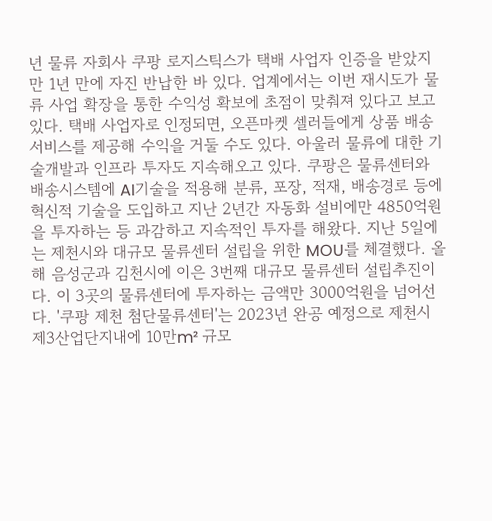년 물류 자회사 쿠팡 로지스틱스가 택배 사업자 인증을 받았지만 1년 만에 자진 반납한 바 있다. 업계에서는 이번 재시도가 물류 사업 확장을 통한 수익성 확보에 초점이 맞춰져 있다고 보고 있다. 택배 사업자로 인정되면, 오픈마켓 셀러들에게 상품 배송 서비스를 제공해 수익을 거둘 수도 있다. 아울러 물류에 대한 기술개발과 인프라 투자도 지속해오고 있다. 쿠팡은 물류센터와 배송시스템에 AI기술을 적용해 분류, 포장, 적재, 배송경로 등에 혁신적 기술을 도입하고 지난 2년간 자동화 설비에만 4850억원을 투자하는 등 과감하고 지속적인 투자를 해왔다. 지난 5일에는 제천시와 대규모 물류센터 설립을 위한 MOU를 체결했다. 올해 음성군과 김천시에 이은 3번째 대규모 물류센터 설립추진이다. 이 3곳의 물류센터에 투자하는 금액만 3000억원을 넘어선다. '쿠팡 제천 첨단물류센터'는 2023년 완공 예정으로 제천시 제3산업단지내에 10만m² 규모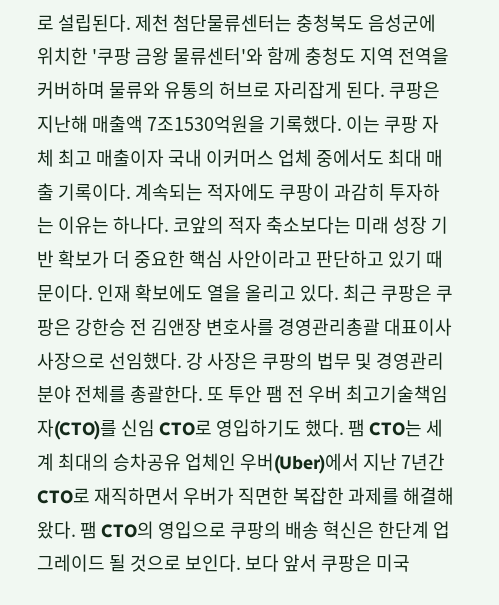로 설립된다. 제천 첨단물류센터는 충청북도 음성군에 위치한 '쿠팡 금왕 물류센터'와 함께 충청도 지역 전역을 커버하며 물류와 유통의 허브로 자리잡게 된다. 쿠팡은 지난해 매출액 7조1530억원을 기록했다. 이는 쿠팡 자체 최고 매출이자 국내 이커머스 업체 중에서도 최대 매출 기록이다. 계속되는 적자에도 쿠팡이 과감히 투자하는 이유는 하나다. 코앞의 적자 축소보다는 미래 성장 기반 확보가 더 중요한 핵심 사안이라고 판단하고 있기 때문이다. 인재 확보에도 열을 올리고 있다. 최근 쿠팡은 쿠팡은 강한승 전 김앤장 변호사를 경영관리총괄 대표이사 사장으로 선임했다. 강 사장은 쿠팡의 법무 및 경영관리 분야 전체를 총괄한다. 또 투안 팸 전 우버 최고기술책임자(CTO)를 신임 CTO로 영입하기도 했다. 팸 CTO는 세계 최대의 승차공유 업체인 우버(Uber)에서 지난 7년간 CTO로 재직하면서 우버가 직면한 복잡한 과제를 해결해 왔다. 팸 CTO의 영입으로 쿠팡의 배송 혁신은 한단계 업그레이드 될 것으로 보인다. 보다 앞서 쿠팡은 미국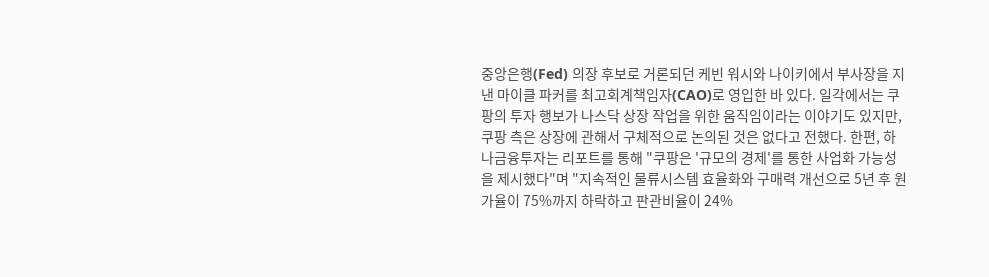중앙은행(Fed) 의장 후보로 거론되던 케빈 워시와 나이키에서 부사장을 지낸 마이클 파커를 최고회계책임자(CAO)로 영입한 바 있다. 일각에서는 쿠팡의 투자 행보가 나스닥 상장 작업을 위한 움직임이라는 이야기도 있지만, 쿠팡 측은 상장에 관해서 구체적으로 논의된 것은 없다고 전했다. 한편, 하나금융투자는 리포트를 통해 "쿠팡은 '규모의 경제'를 통한 사업화 가능성을 제시했다"며 "지속적인 물류시스템 효율화와 구매력 개선으로 5년 후 원가율이 75%까지 하락하고 판관비율이 24%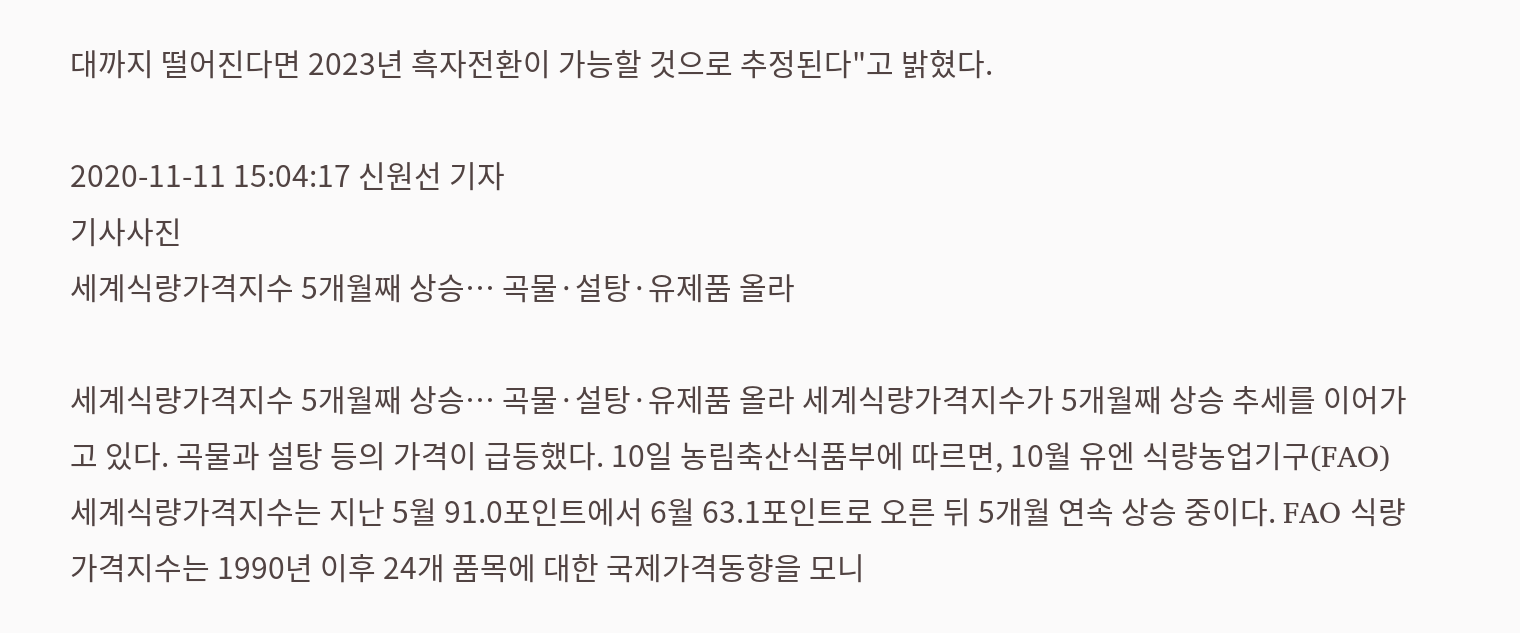대까지 떨어진다면 2023년 흑자전환이 가능할 것으로 추정된다"고 밝혔다.

2020-11-11 15:04:17 신원선 기자
기사사진
세계식량가격지수 5개월째 상승… 곡물·설탕·유제품 올라

세계식량가격지수 5개월째 상승… 곡물·설탕·유제품 올라 세계식량가격지수가 5개월째 상승 추세를 이어가고 있다. 곡물과 설탕 등의 가격이 급등했다. 10일 농림축산식품부에 따르면, 10월 유엔 식량농업기구(FAO) 세계식량가격지수는 지난 5월 91.0포인트에서 6월 63.1포인트로 오른 뒤 5개월 연속 상승 중이다. FAO 식량가격지수는 1990년 이후 24개 품목에 대한 국제가격동향을 모니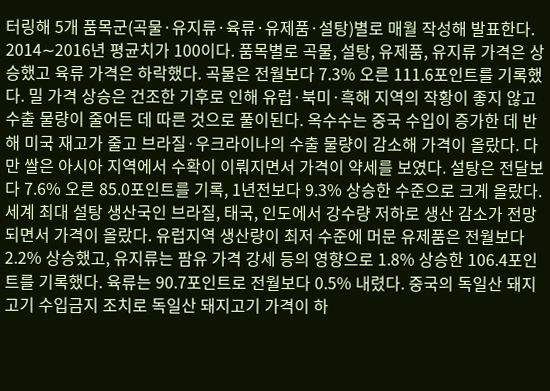터링해 5개 품목군(곡물·유지류·육류·유제품·설탕)별로 매월 작성해 발표한다. 2014∼2016년 평균치가 100이다. 품목별로 곡물, 설탕, 유제품, 유지류 가격은 상승했고 육류 가격은 하락했다. 곡물은 전월보다 7.3% 오른 111.6포인트를 기록했다. 밀 가격 상승은 건조한 기후로 인해 유럽·북미·흑해 지역의 작황이 좋지 않고 수출 물량이 줄어든 데 따른 것으로 풀이된다. 옥수수는 중국 수입이 증가한 데 반해 미국 재고가 줄고 브라질·우크라이나의 수출 물량이 감소해 가격이 올랐다. 다만 쌀은 아시아 지역에서 수확이 이뤄지면서 가격이 약세를 보였다. 설탕은 전달보다 7.6% 오른 85.0포인트를 기록, 1년전보다 9.3% 상승한 수준으로 크게 올랐다. 세계 최대 설탕 생산국인 브라질, 태국, 인도에서 강수량 저하로 생산 감소가 전망되면서 가격이 올랐다. 유럽지역 생산량이 최저 수준에 머문 유제품은 전월보다 2.2% 상승했고, 유지류는 팜유 가격 강세 등의 영향으로 1.8% 상승한 106.4포인트를 기록했다. 육류는 90.7포인트로 전월보다 0.5% 내렸다. 중국의 독일산 돼지고기 수입금지 조치로 독일산 돼지고기 가격이 하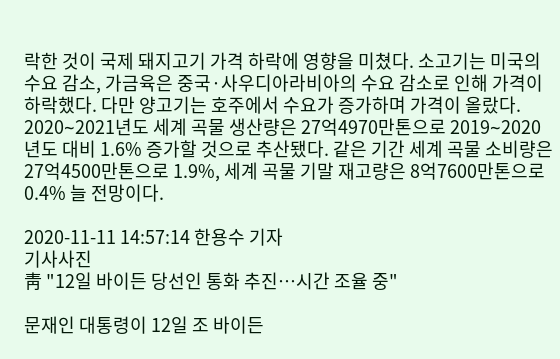락한 것이 국제 돼지고기 가격 하락에 영향을 미쳤다. 소고기는 미국의 수요 감소, 가금육은 중국·사우디아라비아의 수요 감소로 인해 가격이 하락했다. 다만 양고기는 호주에서 수요가 증가하며 가격이 올랐다. 2020∼2021년도 세계 곡물 생산량은 27억4970만톤으로 2019∼2020년도 대비 1.6% 증가할 것으로 추산됐다. 같은 기간 세계 곡물 소비량은 27억4500만톤으로 1.9%, 세계 곡물 기말 재고량은 8억7600만톤으로 0.4% 늘 전망이다.

2020-11-11 14:57:14 한용수 기자
기사사진
靑 "12일 바이든 당선인 통화 추진…시간 조율 중"

문재인 대통령이 12일 조 바이든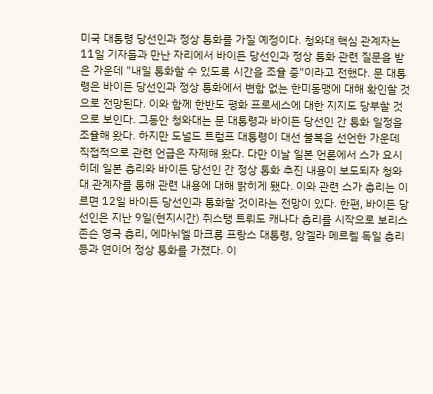미국 대통령 당선인과 정상 통화를 가질 예정이다. 청와대 핵심 관계자는 11일 기자들과 만난 자리에서 바이든 당선인과 정상 통화 관련 질문을 받은 가운데 "내일 통화할 수 있도록 시간을 조율 중"이라고 전했다. 문 대통령은 바이든 당선인과 정상 통화에서 변함 없는 한미동맹에 대해 확인할 것으로 전망된다. 이와 함께 한반도 평화 프로세스에 대한 지지도 당부할 것으로 보인다. 그동안 청와대는 문 대통령과 바이든 당선인 간 통화 일정을 조율해 왔다. 하지만 도널드 트럼프 대통령이 대선 불복을 선언한 가운데 직접적으로 관련 언급은 자제해 왔다. 다만 이날 일본 언론에서 스가 요시히데 일본 총리와 바이든 당선인 간 정상 통화 추진 내용이 보도되자 청와대 관계자를 통해 관련 내용에 대해 밝히게 됐다. 이와 관련 스가 총리는 이르면 12일 바이든 당선인과 통화할 것이라는 전망이 있다. 한편, 바이든 당선인은 지난 9일(현지시간) 쥐스탱 트뤼도 캐나다 총리를 시작으로 보리스 존슨 영국 총리, 에마뉘엘 마크롱 프랑스 대통령, 앙겔라 메르켈 독일 총리 등과 연이어 정상 통화를 가졌다. 이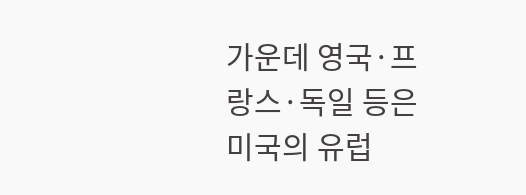가운데 영국·프랑스·독일 등은 미국의 유럽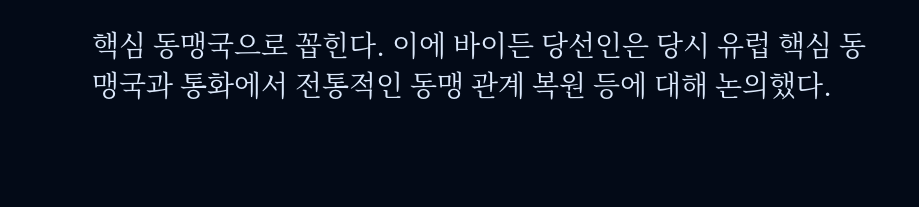핵심 동맹국으로 꼽힌다. 이에 바이든 당선인은 당시 유럽 핵심 동맹국과 통화에서 전통적인 동맹 관계 복원 등에 대해 논의했다.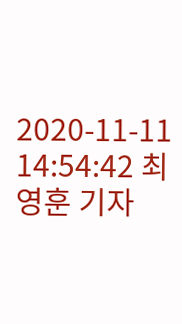2020-11-11 14:54:42 최영훈 기자